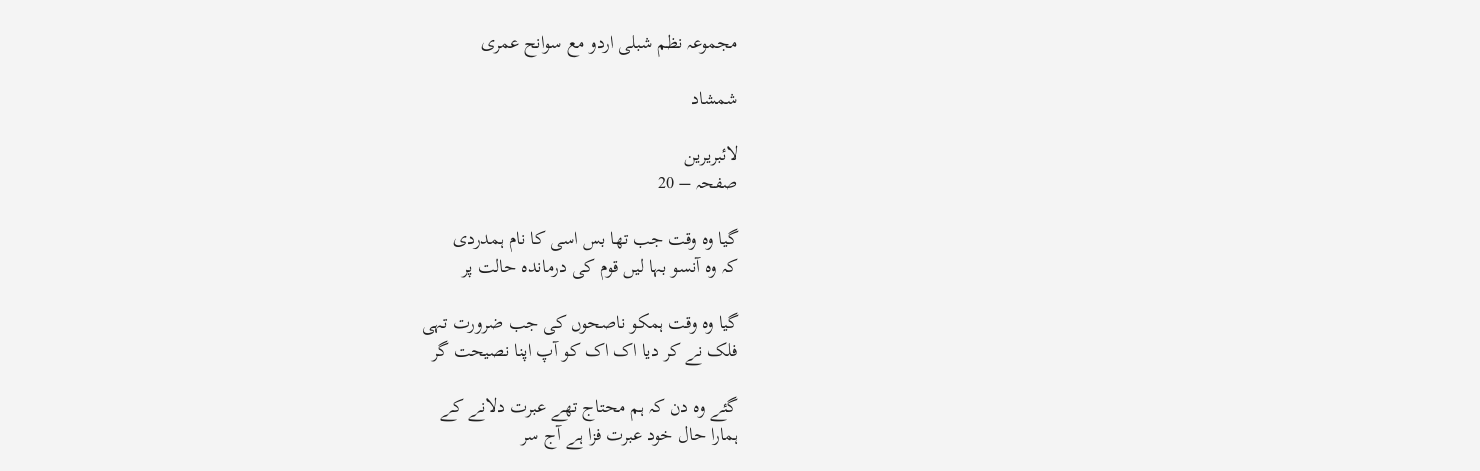مجموعہ نظم شبلی اردو مع سوانح عمری

شمشاد

لائبریرین
صفحہ – 20

گیا وہ وقت جب تھا بس اسی کا نام ہمدردی
کہ وہ آنسو بہا لیں قوم کی درماندہ حالت پر

گیا وہ وقت ہمکو ناصحوں کی جب ضرورت تہی
فلک نے کر دیا اک اک کو آپ اپنا نصیحت گر

گئے وہ دن کہ ہم محتاج تھے عبرت دلانے کے
ہمارا حال خود عبرت فزا ہے آج سر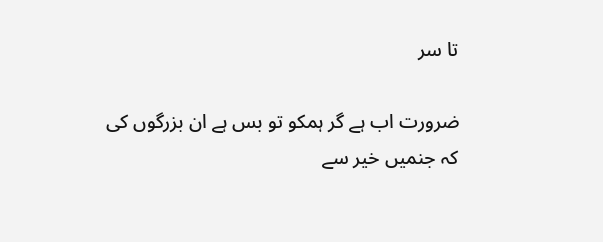تا سر

ضرورت اب ہے گر ہمکو تو بس ہے ان بزرگوں کی
کہ جنمیں خیر سے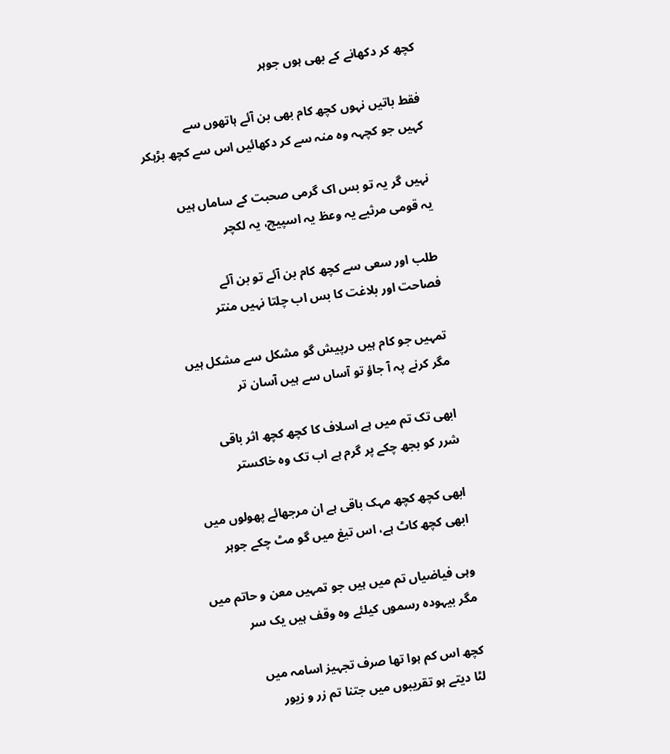کچھ کر دکھانے کے بھی ہوں جوہر

فقط باتیں نہوں کچھ کام بھی بن آئے ہاتھوں سے
کہیں جو کچہہ وہ منہ سے کر دکھائیں اس سے کچھ بڑہکر

نہیں گر یہ تو بس اک گرمی صحبت کے ساماں ہیں
یہ قومی مرثیے یہ وعظ یہ اسپیچ، یہ لکچر

طلب اور سعی سے کچھ کام بن آئے تو بن آئے
فصاحت اور بلاغت کا بس اب چلتا نہیں منتر

تمہیں جو کام ہیں درپیش گو مشکل سے مشکل ہیں
مگر کرنے پہ آ جاؤ تو آساں سے ہیں آسان تر

ابھی تک تم میں ہے اسلاف کا کچھ کچھ اثر باقی
شرر کو بجھ چکے پر گرم ہے اب تک وہ خاکستر

ابھی کچھ کچھ مہک باقی ہے ان مرجھائے پھولوں میں
ابھی کچھ کاٹ ہے، اس تیغ میں گو مٹ چکے جوہر

وہی فیاضیاں تم میں ہیں جو تمہیں معن و حاتم میں
مگر بیہودہ رسموں کیلئے وہ وقف ہیں یک سر

کچھ اس کم ہوا تھا صرف تجہیز اسامہ میں
لٹا دیتے ہو تقریبوں میں جتنا تم زر و زیور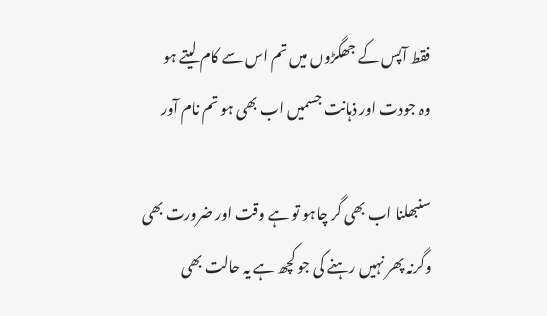فقط آپس کے جھگڑوں میں تم اس سے کام لیتے ہو
وہ جودت اور ذہانت جسمیں اب بھی ہو تم نام آور

سنبھلنا اب بھی گر چاہو تو ہے وقت اور ضرورت بھی
وگرنہ پھر نہیں رہنے کی جو کچھ ہے یہ حالت بھی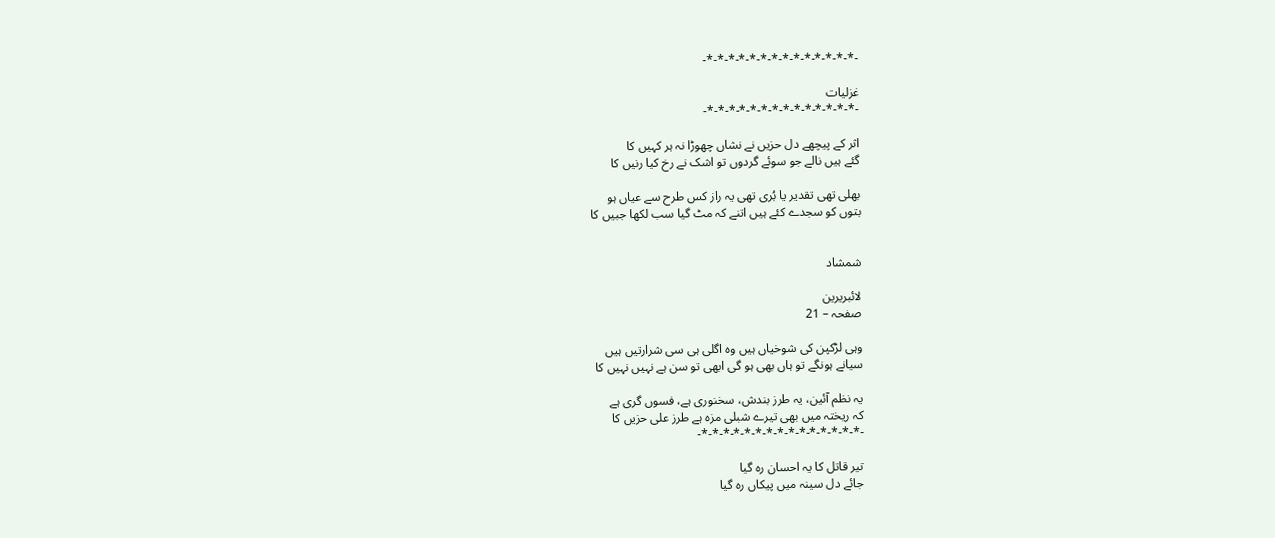-*-*-*-*-*-*-*-*-*-*-*-*-*-*-

غزلیات
-*-*-*-*-*-*-*-*-*-*-*-*-*-*-

اثر کے پیچھے دل حزیں نے نشاں چھوڑا نہ ہر کہیں کا
گئے ہیں نالے جو سوئے گردوں تو اشک نے رخ کیا رنیں کا

بھلی تھی تقدیر یا بُری تھی یہ راز کس طرح سے عیاں ہو
بتوں کو سجدے کئے ہیں اتنے کہ مٹ گیا سب لکھا جبیں کا


شمشاد

لائبریرین
صفحہ – 21

وہی لڑکپن کی شوخیاں ہیں وہ اگلی ہی سی شرارتیں ہیں
سیانے ہونگے تو ہاں بھی ہو گی ابھی تو سن ہے نہیں نہیں کا

یہ نظم آئین، یہ طرز بندش، سخنوری ہے، فسوں گری ہے
کہ ریختہ میں بھی تیرے شبلی مزہ ہے طرز علی حزیں کا
-*-*-*-*-*-*-*-*-*-*-*-*-*-*-*-

تیر قاتل کا یہ احسان رہ گیا
جائے دل سینہ میں پیکاں رہ گیا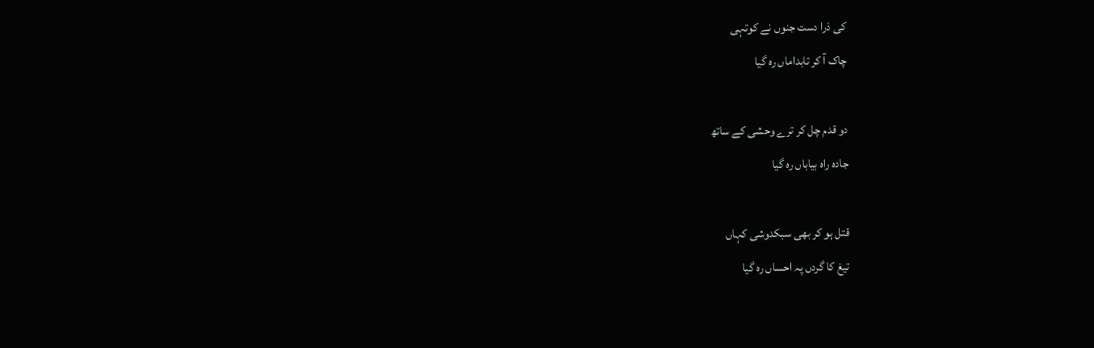کی ذرا دست جنوں نے کوتہی
چاک آ کر تابداماں رہ گیا

دو قدم چل کر ترے وحشی کے ساتھ
جادہ راہ بیاباں رہ گیا

قتل ہو کر بھی سبکدوشی کہاں
تیغ کا گردں پہ احساں رہ گیا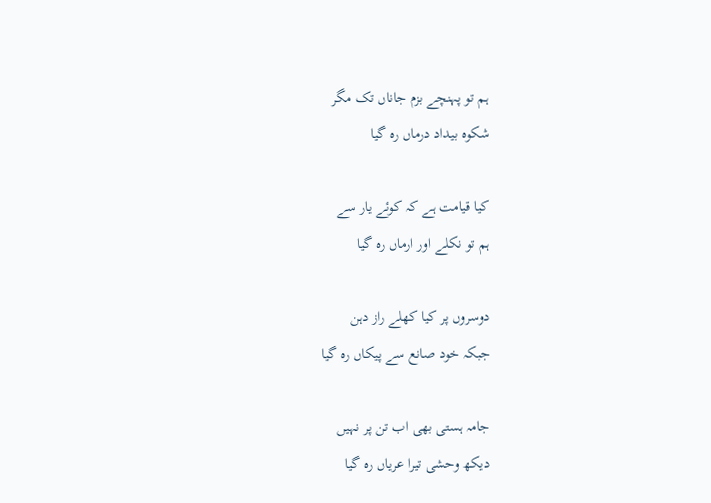ہم تو پہنچے بزم جاناں تک مگر
شکوہ بیداد درماں رہ گیا

کیا قیامت ہے کہ کوئے یار سے
ہم تو نکلے اور ارماں رہ گیا

دوسروں پر کیا کھلے راز دہن
جبکہ خود صانع سے پیکاں رہ گیا

جامہ ہستی بھی اب تن پر نہیں
دیکھ وحشی تیرا عریاں رہ گیا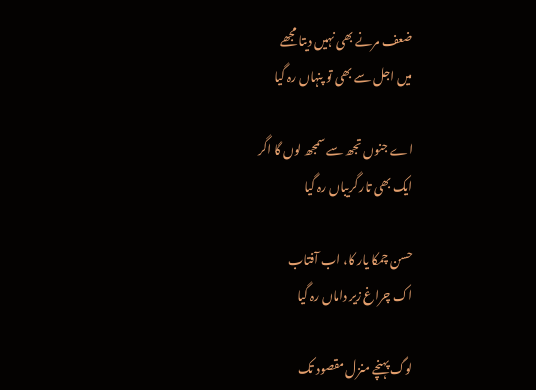ضعف مرنے بھی نہیں دیتا مجھے
میں اجل سے بھی تو پنہاں رہ گیا

اے جنوں تجھ سے سمجھ لوں گا اگر
ایک بھی تار گریباں رہ گیا

حسن چمکا یار کا، اب آفتاب
اک چراغ زیر داماں رہ گیا

لوگ پہنچے منزل مقصود تک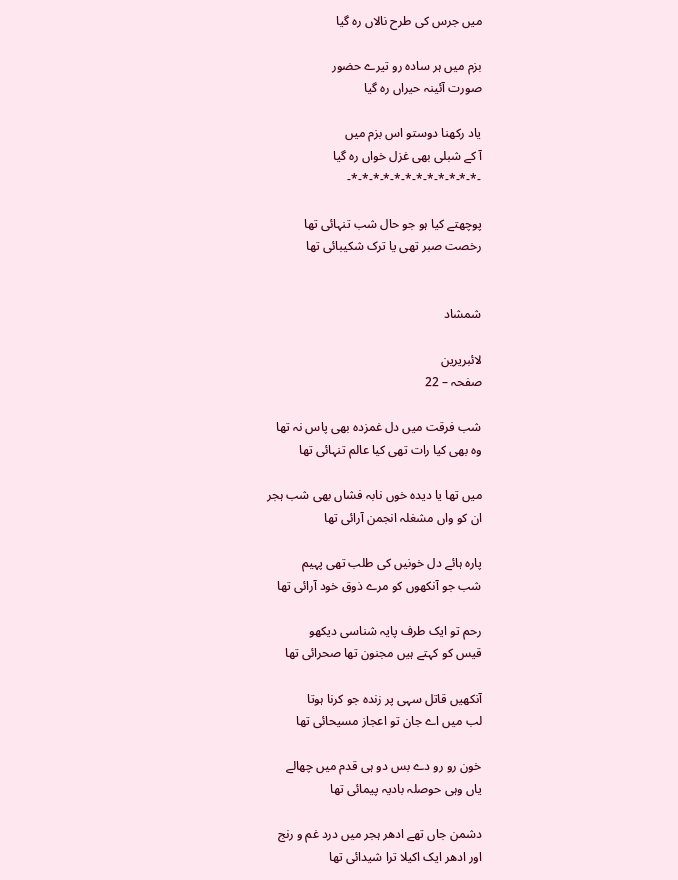میں جرس کی طرح نالاں رہ گیا

بزم میں ہر سادہ رو تیرے حضور
صورت آئینہ حیراں رہ گیا

یاد رکھنا دوستو اس بزم میں
آ کے شبلی بھی غزل خواں رہ گیا
-*-*-*-*-*-*-*-*-*-*-*-*-

پوچھتے کیا ہو جو حال شب تنہائی تھا
رخصت صبر تھی یا ترک شکیبائی تھا


شمشاد

لائبریرین
صفحہ – 22

شب فرقت میں دل غمزدہ بھی پاس نہ تھا
وہ بھی کیا رات تھی کیا عالم تنہائی تھا

میں تھا یا دیدہ خوں نابہ فشاں بھی شب ہجر
ان کو واں مشغلہ انجمن آرائی تھا

پارہ ہائے دل خونیں کی طلب تھی پہیم
شب جو آنکھوں کو مرے ذوق خود آرائی تھا

رحم تو ایک طرف پایہ شناسی دیکھو
قیس کو کہتے ہیں مجنون تھا صحرائی تھا

آنکھیں قاتل سہی پر زندہ جو کرنا ہوتا
لب میں اے جان تو اعجاز مسیحائی تھا

خون رو رو دے بس دو ہی قدم میں چھالے
یاں وہی حوصلہ بادیہ پیمائی تھا

دشمن جاں تھے ادھر ہجر میں درد غم و رنج
اور ادھر ایک اکیلا ترا شیدائی تھا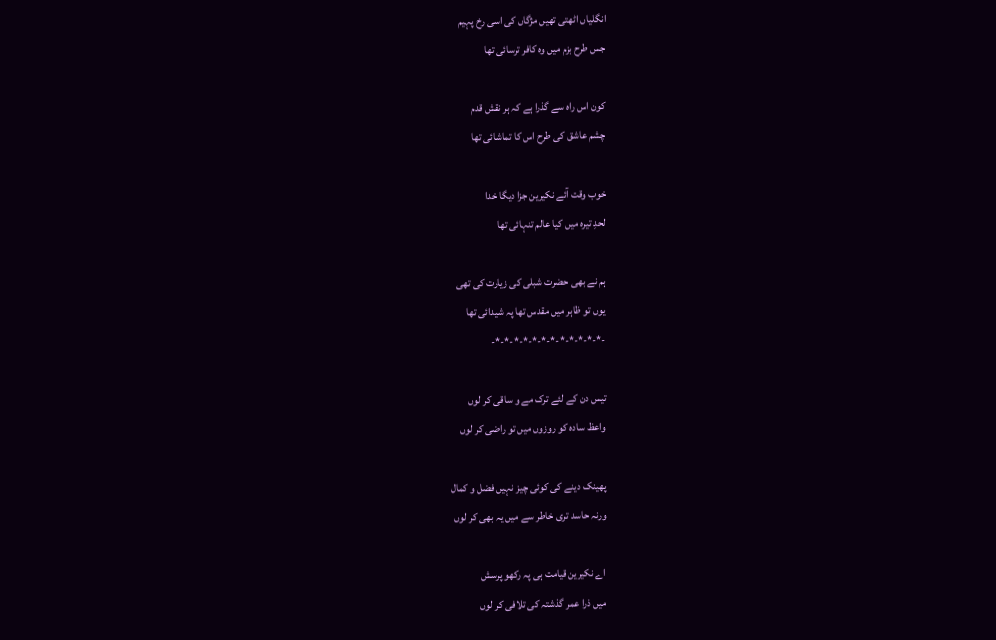انگلیاں اٹھتی تھیں مژگاں کی اسی رخ پہیم
جس طرح بزم میں وہ کافر ترسائی تھا

کون اس راہ سے گذرا ہے کہ ہر نقش قدم
چشم عاشق کی طرح اس کا تماشائی تھا

خوب وقت آئے نکیرین جزا دیگا خدا
لحدِ تیرہ میں کیا عالم تنہائی تھا

ہم نے بھی حضرت شبلی کی زیارت کی تھی
یوں تو ظاہر میں مقدس تھا پہ شیدائی تھا
-*-*-*-*-*-*-*-*-*-*-*-*-

تیس دن کے لئے ترک مے و ساقی کر لوں
واعظ سادہ کو روزوں میں تو راضی کر لوں

پھینک دینے کی کوئی چیز نہیں فضل و کمال
ورنہ حاسد تری خاطر سے میں یہ بھی کر لوں

اے نکیرین قیامت ہی پہ رکھو پرسش
میں ذرا عمر گذشتہ کی تلافی کر لوں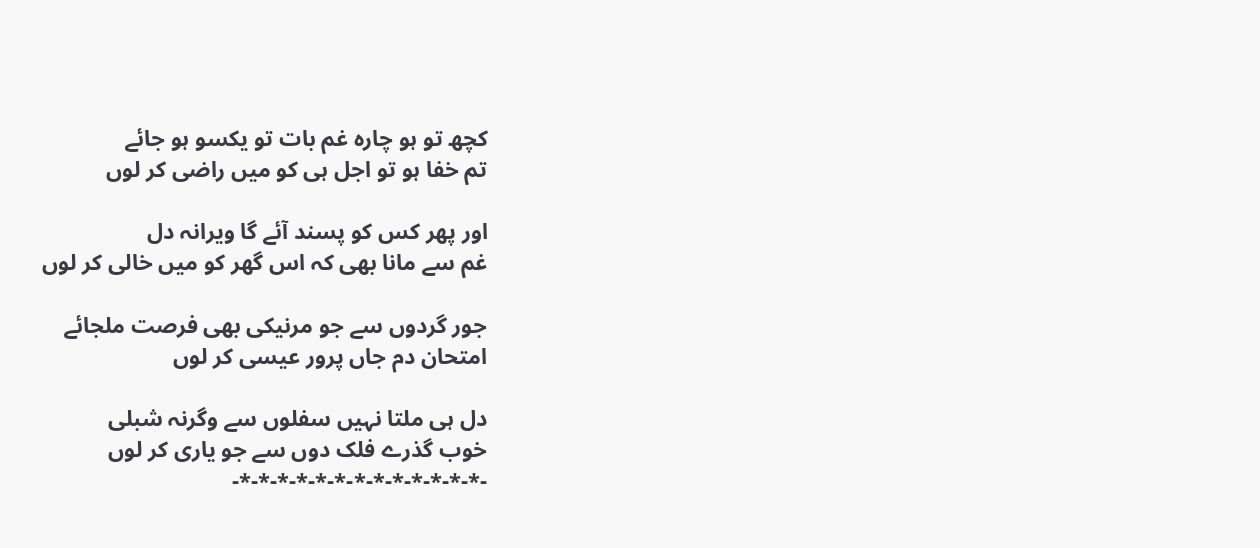کچھ تو ہو چارہ غم بات تو یکسو ہو جائے
تم خفا ہو تو اجل ہی کو میں راضی کر لوں

اور پھر کس کو پسند آئے گا ویرانہ دل
غم سے مانا بھی کہ اس گھر کو میں خالی کر لوں

جور گردوں سے جو مرنیکی بھی فرصت ملجائے
امتحان دم جاں پرور عیسی کر لوں

دل ہی ملتا نہیں سفلوں سے وگرنہ شبلی
خوب گذرے فلک دوں سے جو یاری کر لوں
-*-*-*-*-*-*-*-*-*-*-*-*-*-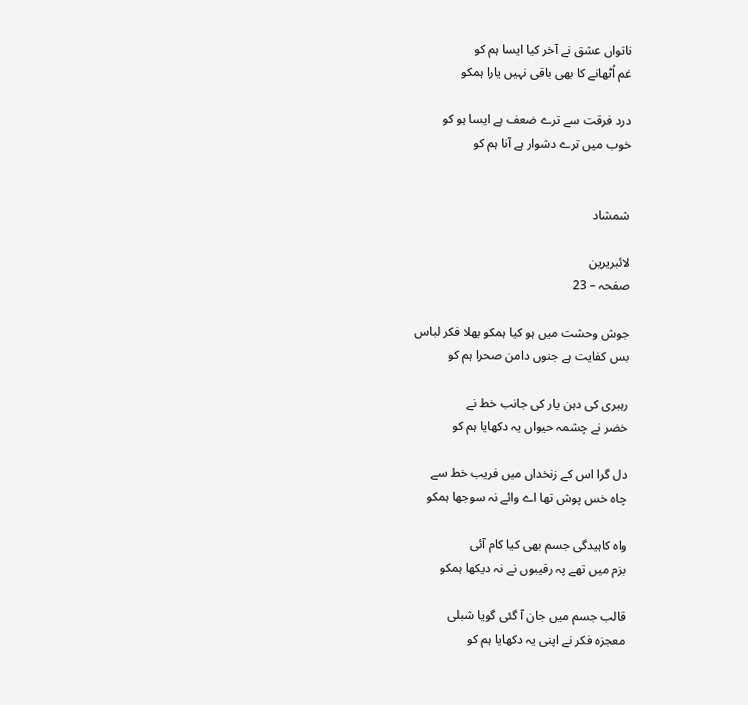ناتواں عشق نے آخر کیا ایسا ہم کو
غم اُٹھانے کا بھی باقی نہیں یارا ہمکو

درد فرقت سے ترے ضعف ہے ایسا ہو کو
خوب میں ترے دشوار ہے آنا ہم کو


شمشاد

لائبریرین
صفحہ – 23

جوش وحشت میں ہو کیا ہمکو بھلا فکر لباس
بس کفایت ہے جنوں دامن صحرا ہم کو

رہبری کی دہن یار کی جانب خط نے
خضر نے چشمہ حیواں یہ دکھایا ہم کو

دل گرا اس کے زنخداں میں فریب خط سے
چاہ خس پوش تھا اے وائے نہ سوجھا ہمکو

واہ کاہیدگی جسم بھی کیا کام آئی
بزم میں تھے پہ رقیبوں نے نہ دیکھا ہمکو

قالب جسم میں جان آ گئی گویا شبلی
معجزہ فکر نے اپنی یہ دکھایا ہم کو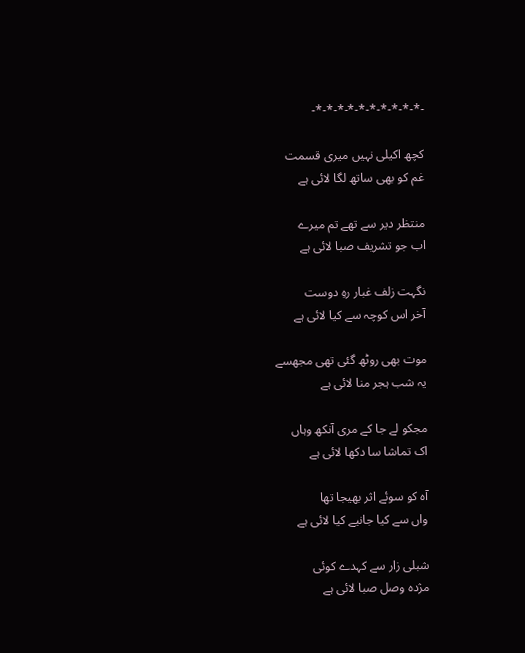-*-*-*-*-*-*-*-*-*-*-

کچھ اکیلی نہیں میری قسمت
غم کو بھی ساتھ لگا لائی ہے

منتظر دیر سے تھے تم میرے
اب جو تشریف صبا لائی ہے

نگہت زلف غبار رہِ دوست
آخر اس کوچہ سے کیا لائی ہے

موت بھی روٹھ گئی تھی مجھسے
یہ شب ہجر منا لائی ہے

مجکو لے جا کے مری آنکھ وہاں
اک تماشا سا دکھا لائی ہے

آہ کو سوئے اثر بھیجا تھا
واں سے کیا جانیے کیا لائی ہے

شبلی زار سے کہدے کوئی
مژدہ وصل صبا لائی ہے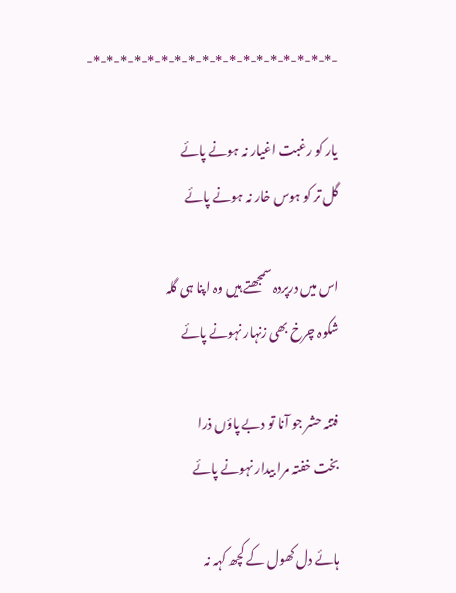-*-*-*-*-*-*-*-*-*-*-*-*-*-*-*-*-*-*-

یار کو رغبت اغیار نہ ہونے پائے
گل تر کو ہوس خار نہ ہونے پائے

اس میں درپردہ سمجھتے ہیں وہ اپنا ہی گلہ
شکوہ چرخ بھی زنہار نہونے پائے

فتنہ حشر جو آنا تو دبے پاؤں ذرا
بخت خفتہ مرا بیدار نہونے پائے

ہائے دل کھول کے کچھ کہہ نہ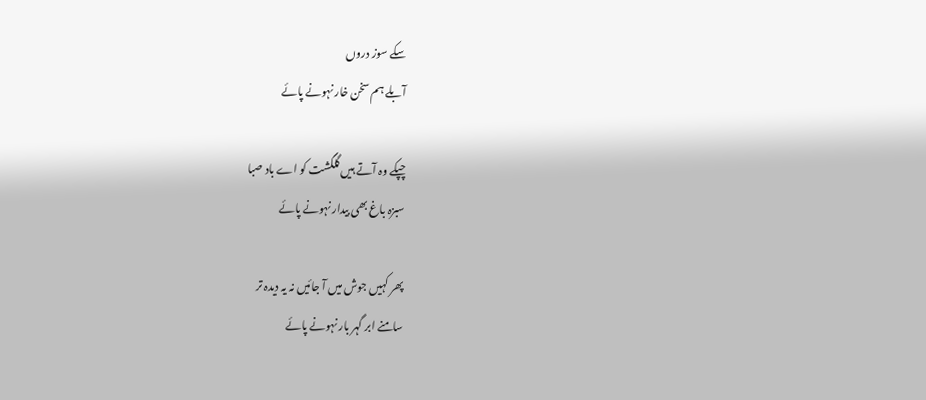سکے سوز دروں
آبلے ہم سخن خار نہونے پائے

چپکے وہ آتے ہیں گلگشت کو اے باد صبا
سبزہ باغ بھی بیدار نہونے پائے

پھر کہیں جوش میں آ جائیں نہ یہ دیدہ تر
سامنے ابر گہر بار نہونے پائے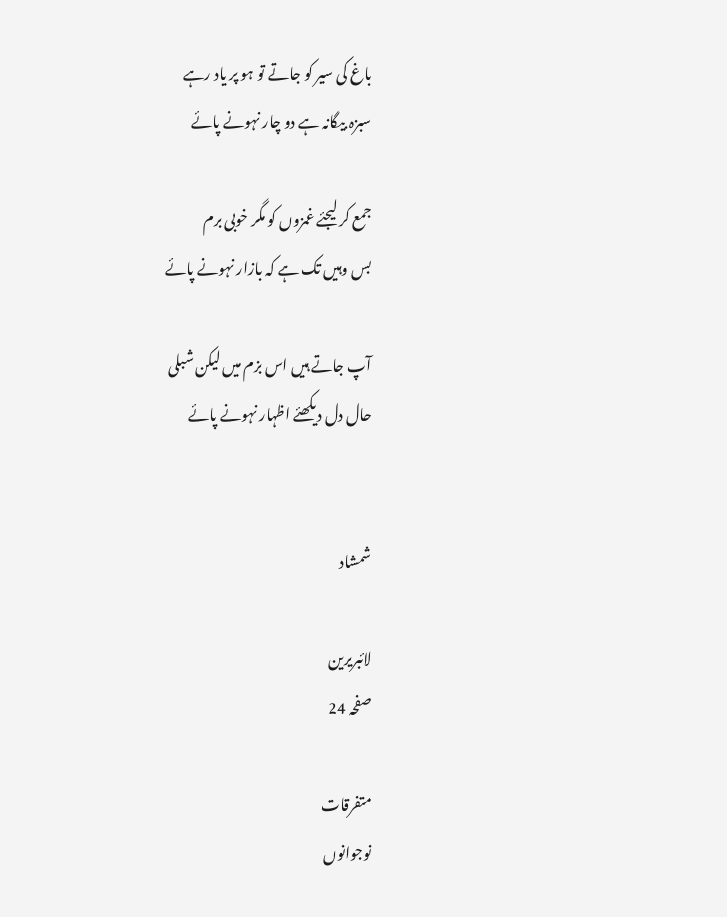باغ کی سیر کو جاتے تو ہو پر یاد رہے
سبزہ بیگانہ ہے دو چار نہونے پائے

جمع کر لیجئے غمزوں کو مگر خوبی برم
بس وہیں تک ہے کہ بازار نہونے پائے

آپ جاتے ہیں اس بزم میں لیکن شبلی
حال دل دیکھئے اظہار نہونے پائے


شمشاد

لائبریرین
صفحہ 24

متفرقات
نوجوانوں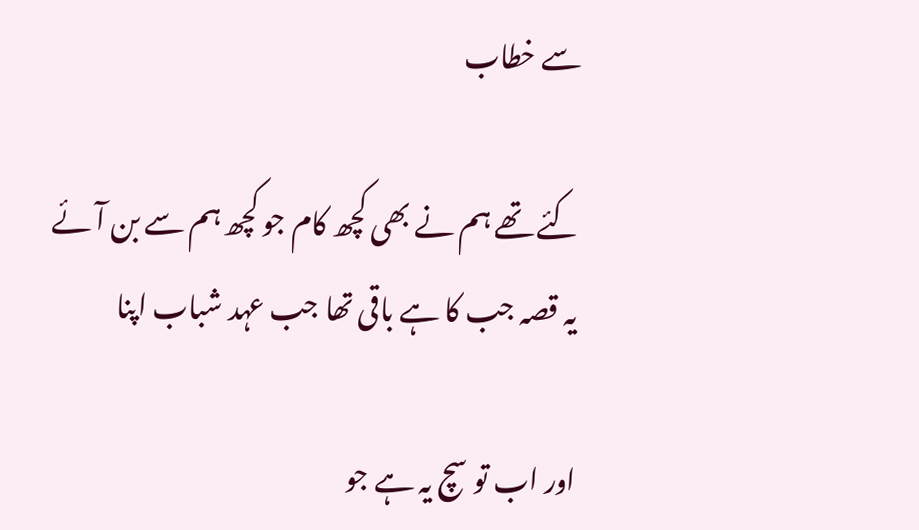سے خطاب

کئے تھے ہم نے بھی کچھ کام جو کچھ ہم سے بن آئے
یہ قصہ جب کا ہے باقی تھا جب عہد شباب اپنا

اور اب تو سچ یہ ہے جو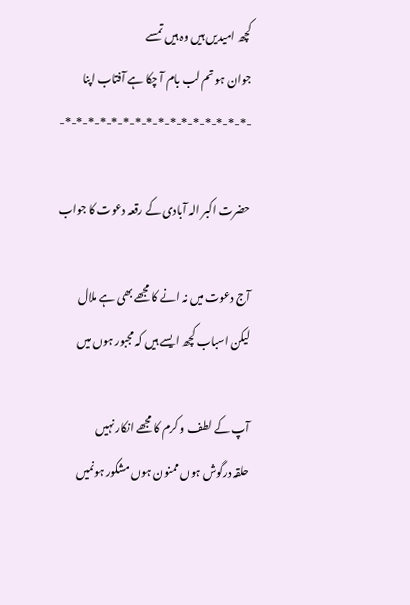کچھ امیدیں ہیں وہ ہیں تمسے
جوان ہو تم لب بام آ چکا ہے آفتاب اپنا
-*-*-*-*-*-*-*-*-*-*-*-*-*-*-*-*-

حضرت اکبر الہ آبادی کے رقعہ دعوت کا جواب

آج دعوت میں نہ انے کا مجھے بھی ہے ملال
لیکن اسباب کچھ ایسے ہیں کہ مجبور ہوں میں

آپ کے لطف و کرم کا مجھے انکار نہیں
حلقہ درگوش ہوں ممنون ہوں مشکور ہونمیں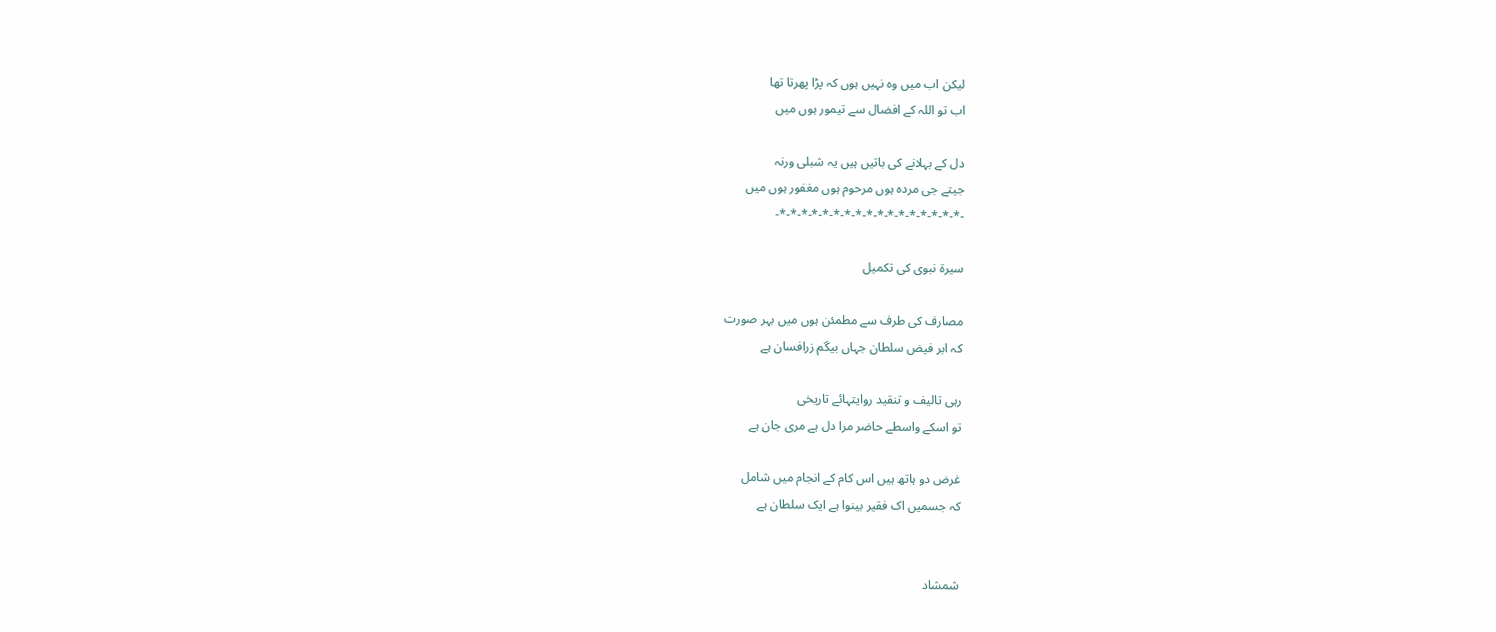لیکن اب میں وہ نہیں ہوں کہ پڑا پھرتا تھا
اب تو اللہ کے افضال سے تیمور ہوں میں

دل کے بہلانے کی باتیں ہیں یہ شبلی ورنہ
جیتے جی مردہ ہوں مرحوم ہوں مغفور ہوں میں
-*-*-*-*-*-*-*-*-*-*-*-*-*-*-*-*-*-

سیرۃ نبوی کی تکمیل

مصارف کی طرف سے مطمئن ہوں میں بہر صورت
کہ ابر فیض سلطان جہاں بیگم زرافسان ہے

رہی تالیف و تنقید روایتہائے تاریخی
تو اسکے واسطے حاضر مرا دل ہے مری جان ہے

غرض دو ہاتھ ہیں اس کام کے انجام میں شامل
کہ جسمیں اک فقیر بینوا ہے ایک سلطان ہے


شمشاد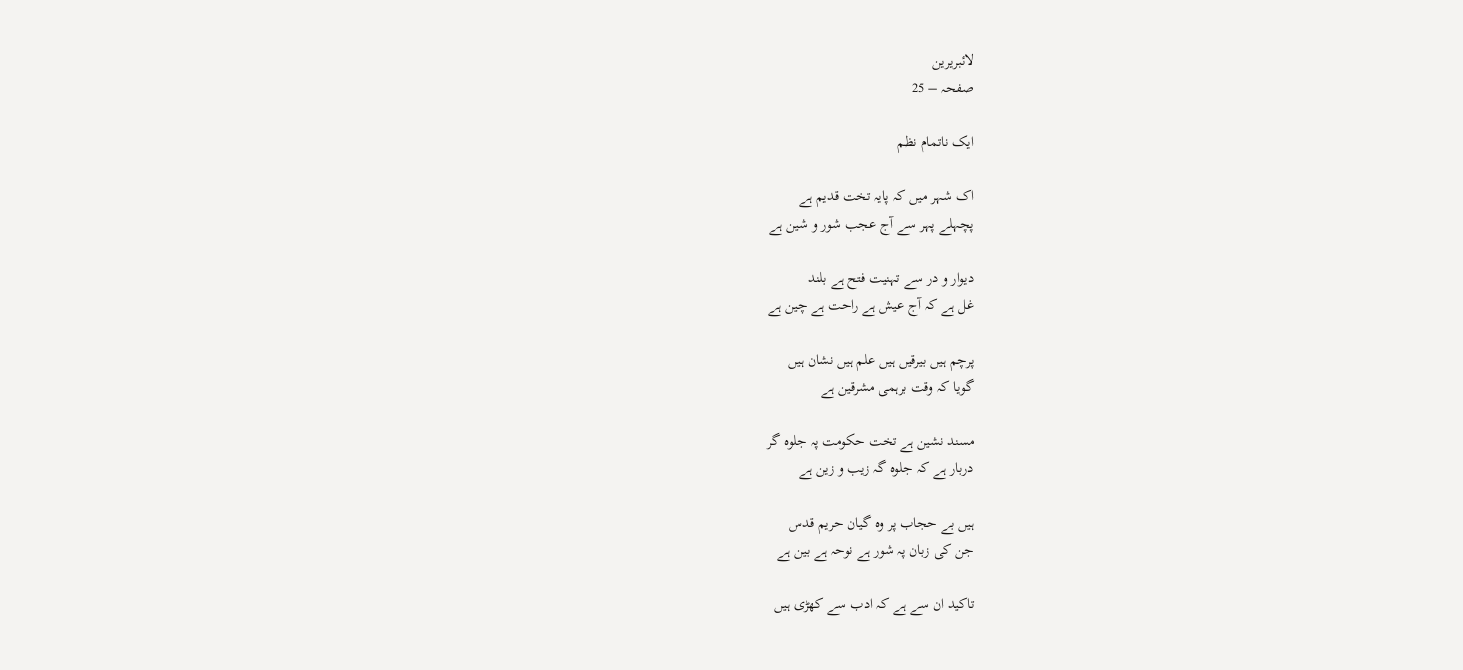لائبریرین
صفحہ – 25

ایک ناتمام نظم

اک شہر میں کہ پایہ تخت قدیم ہے
پچہلے پہر سے آج عجب شور و شین ہے

دیوار و در سے تہنیت فتح ہے بلند
غل ہے کہ آج عیش ہے راحت ہے چین ہے

پرچم ہیں بیرقیں ہیں علم ہیں نشان ہیں
گویا کہ وقت برہمی مشرقین ہے

مسند نشین ہے تخت حکومت پہ جلوہ گر
دربار ہے کہ جلوہ گہ زیب و زین ہے

ہیں بے حجاب پر وہ گیان حریم قدس
جن کی زبان پہ شور ہے نوحہ ہے بین ہے

تاکید ان سے ہے کہ ادب سے کھڑی ہیں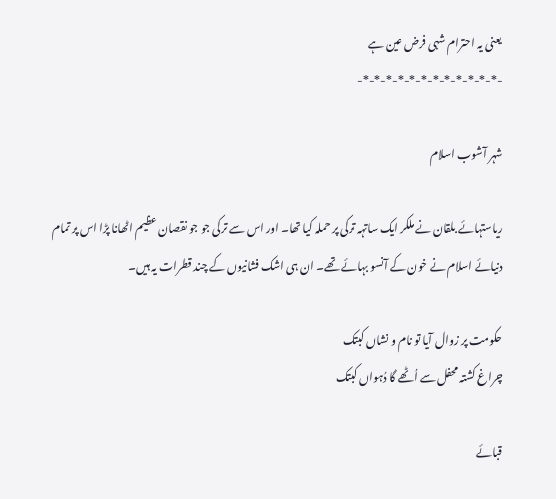یعنی یہ احترام شہی فرض عین ہے
-*-*-*-*-*-*-*-*-*-*-*-*-

شہر آشوب اسلام

ریاستہائے بلقان نے ملکر ایک ساتہہ ترکی پر حملہ کیا تھا۔ اور اس سے ترکی جو جو نقصان عظیم اٹھانا پڑا اس پر تمام دنیائے اسلام نے خون کے آنسو بہائے تھے۔ ان ہی اشک فشانیوں کے چند قطرات یہ ہیں۔

حکومت پر زوال آیا تو نام و نشاں کبتک
چراغ کشتہ محفل سے اُٹھے گا دُہواں کبتک

قبائے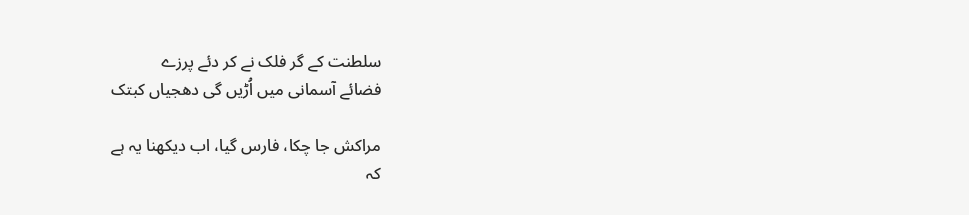سلطنت کے گر فلک نے کر دئے پرزے
فضائے آسمانی میں اُڑیں گی دھجیاں کبتک

مراکش جا چکا، فارس گیا، اب دیکھنا یہ ہے
کہ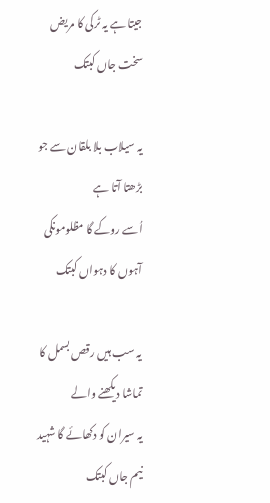جیتا ہے یہ ٹرکی کا مریض سخت جاں کبتک

یہ سیلاب بلا بلقان سے جو بڑھتا آتا ہے
اُسے روکے گا مظلومونکی آہوں کا دہواں کبتک

یہ سب ہیں رقص بسمل کا تماشا دیکھنے والے
یہ سیران کو دکھائے گا شہید نیم جاں کبتک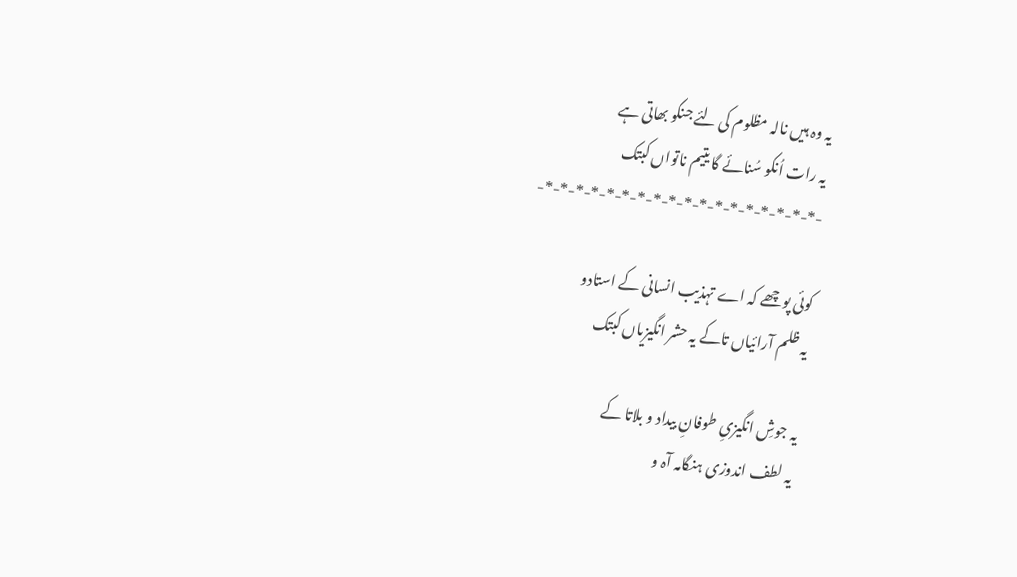یہ وہ ہیں نالہ مظلوم کی لئے جنکو بھاتی ہے
یہ رات اُنکو سُنائے گا یتیم ناتواں کبتک
-*-*-*-*-*-*-*-*-*-*-*-*-*-*-*-*-*-*-

کوئی پوچھے کہ اے تہذیب انسانی کے استادو
یہ ظلم آرائیاں تاکے یہ حشر انگیزیاں کبتک

یہ جوشِ انگیزیِ طوفانِ بیداد و بلاتا کے
یہ لطف اندوزی ہنگامہ آہ و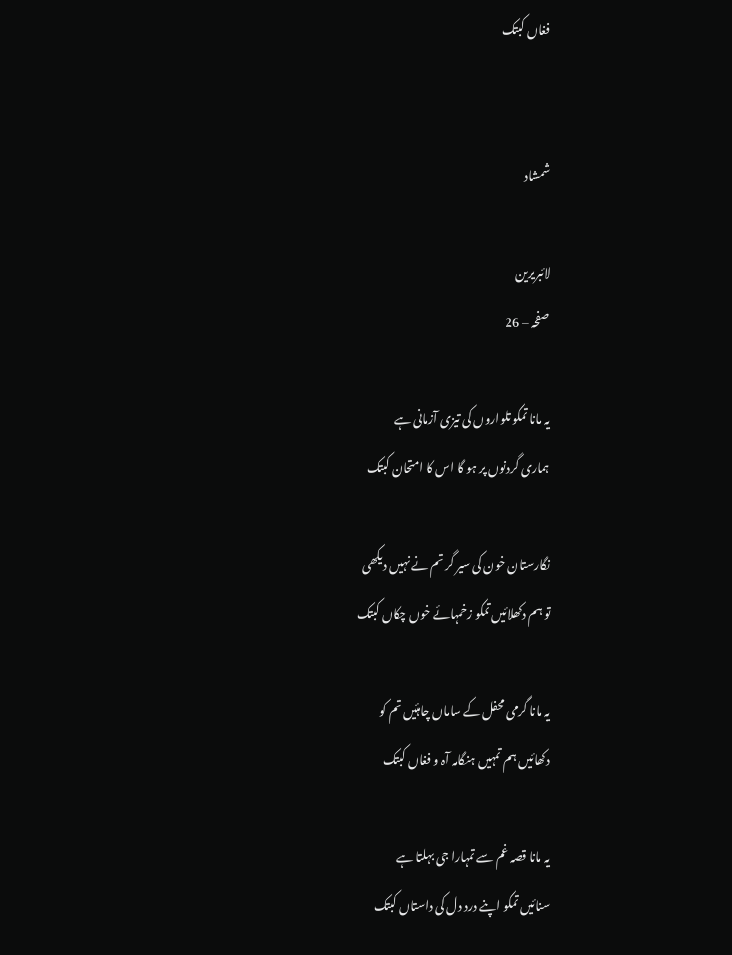فغاں کبتک


شمشاد

لائبریرین
صفحہ – 26

یہ مانا تمکو تلواروں کی تیزی آزمانی ہے
ہماری گردنوں پر ہو گا اس کا امتحان کبتک

نگارستان خون کی سیر گر تم نے نہیں دیکھی
تو ہم دکھلائیں تمکو زخمہائے خوں چکاں کبتک

یہ مانا گرمی محفل کے ساماں چاہئیں تم کو
دکھائیں ہم تمہیں ہنگامہ آہ و فغاں کبتک

یہ مانا قصہ غم سے تمہارا جی بہلتا ہے
سنائیں تمکو اپنے درد دل کی داستاں کبتک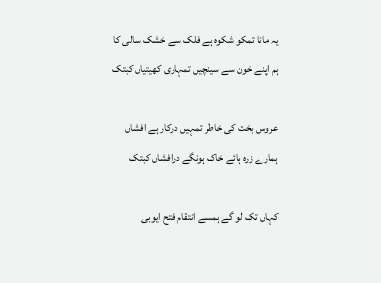یہ مانا تمکو شکوہ ہے فلک سے خشک سالی کا
ہم اپنے خون سے سینچیں تمہاری کھیتیاں کبتک

عروس بخت کی خاطر تمہیں درکار ہے افشاں
ہمارے زرہ ہائے خاک ہونگے درافشاں کبتک

کہاں تک لو گے ہمسے انتقام فتح ایوبی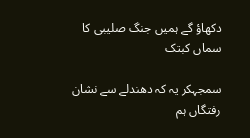دکھاؤ گے ہمیں جنگ صلیبی کا سماں کبتک

سمجہکر یہ کہ دھندلے سے نشان رفتگاں ہم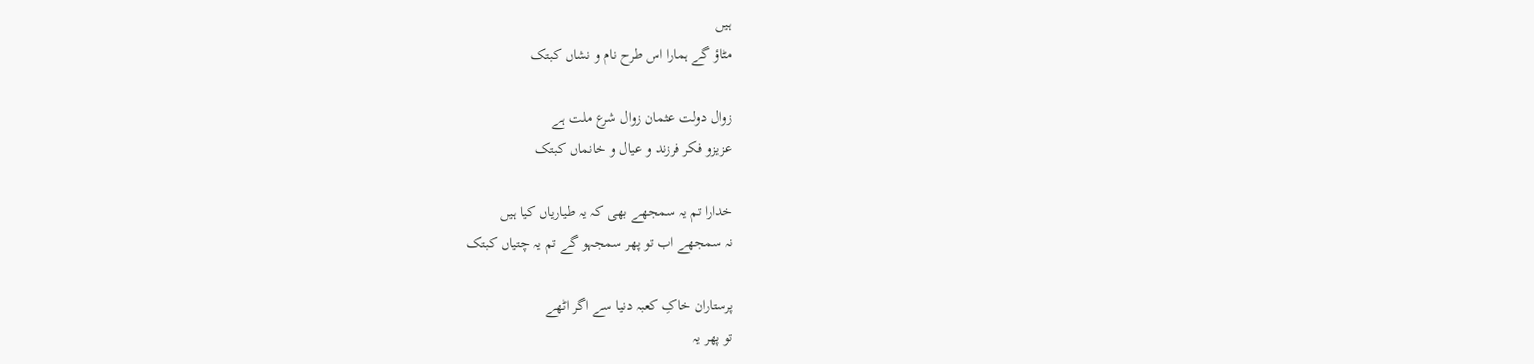ہیں
مٹاؤ گے ہمارا اس طرح نام و نشاں کبتک

زوال دولت عثمان زوال شرع ملت ہے
عزیزو فکر فرزند و عیال و خانماں کبتک

خدارا تم یہ سمجھے بھی کہ یہ طیاریاں کیا ہیں
نہ سمجھے اب تو پھر سمجہو گے تم یہ چتیاں کبتک

پرستاران خاکِ کعبہ دنیا سے اگر اٹھے
تو پھر یہ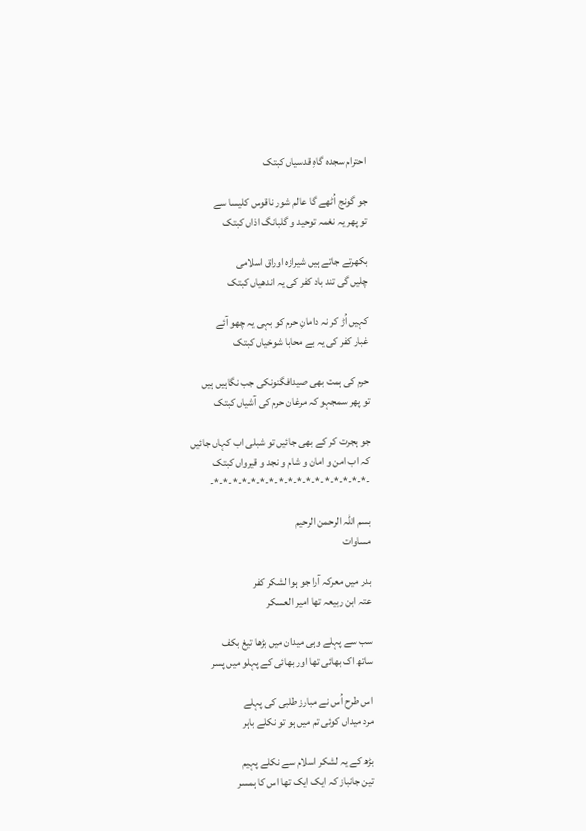احترام سجدہ گاہِ قدسیاں کبتک

جو گونج اُٹھے گا عالم شور ناقوس کلیسا سے
تو پھر یہ نغمہ توحید و گلبانگ اذاں کبتک

بکھرتے جاتے ہیں شیرازہ اوراق اسلامی
چلیں گی تند باد کفر کی یہ اندھیاں کبتک

کہیں اُڑ کر نہ دامانِ حرم کو بہی یہ چھو آئے
غبار کفر کی یہ بے محابا شوخیاں کبتک

حرم کی ہمت بھی صیدافگنونکی جب نگاہیں ہیں
تو پھر سمجہو کہ مرغان حرم کی آشیاں کبتک

جو ہجرت کر کے بھی جائیں تو شبلی اب کہاں جائیں
کہ اب امن و امان و شام و نجد و قیرواں کبتک
-*-*-*-*-*-*-*-*-*-*-*-*-*-*-*-*-*-

بسم اللہ الرحمن الرحیم
مساوات

بدر میں معرکہ آرا جو ہوا لشکر کفر
عتہ ابن ربیعہ تھا امیر العسکر

سب سے پہلے وہی میدان میں بڑھا تیغ بکف
ساتھ اک بھائی تھا اور بھائی کے پہلو میں پسر

اس طرح اُس نے مبارز طلبی کی پہلے
مرد میداں کوئی تم میں ہو تو نکلے باہر

بڑھ کے یہ لشکر اسلام سے نکلے پہیم
تین جانباز کہ ایک ایک تھا اس کا ہمسر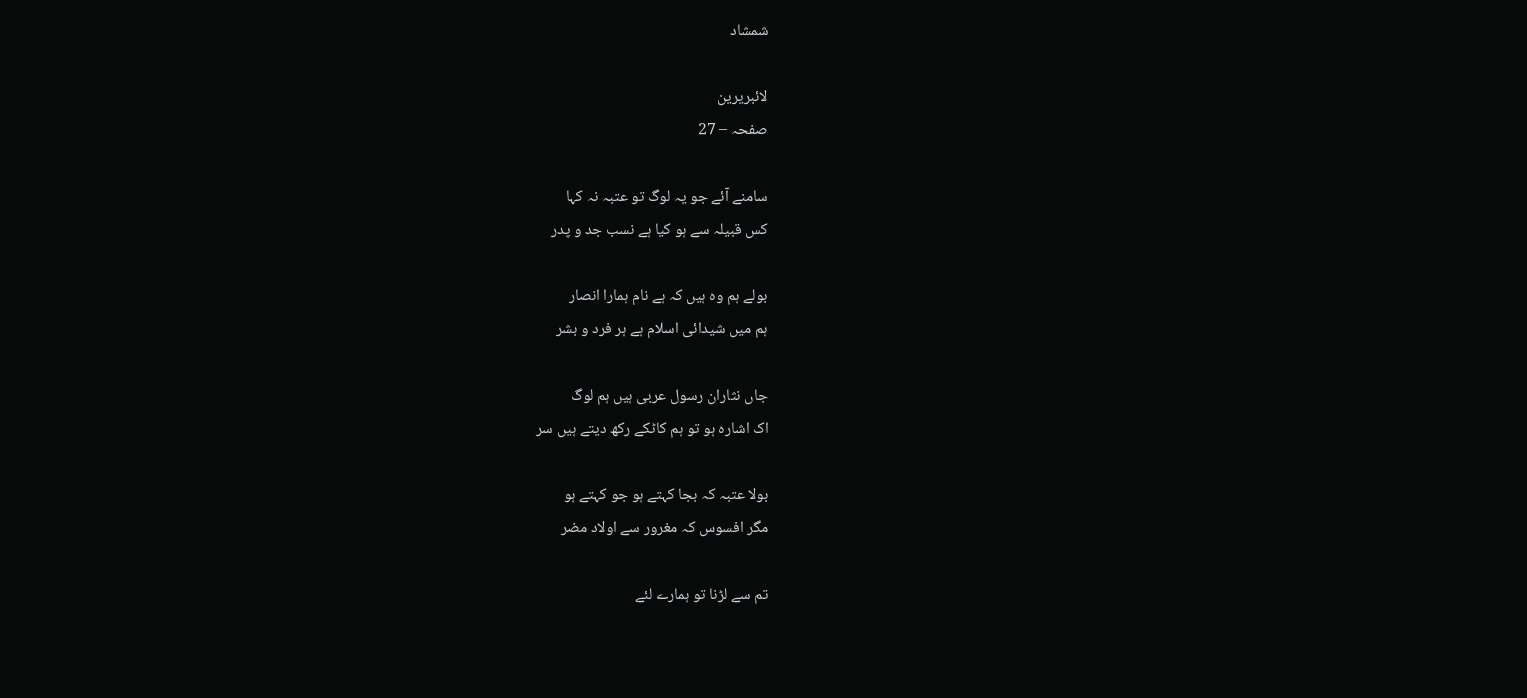شمشاد

لائبریرین
صفحہ – 27

سامنے آئے جو یہ لوگ تو عتبہ نہ کہا
کس قبیلہ سے ہو کیا ہے نسب جد و پدر

بولے ہم وہ ہیں کہ ہے نام ہمارا انصار
ہم میں شیدائی اسلام ہے ہر فرد و بشر

جاں نثاران رسول عربی ہیں ہم لوگ
اک اشارہ ہو تو ہم کاٹکے رکھ دیتے ہیں سر

بولا عتبہ کہ بجا کہتے ہو جو کہتے ہو
مگر افسوس کہ مغرور سے اولاد مضر

تم سے لڑنا تو ہمارے لئے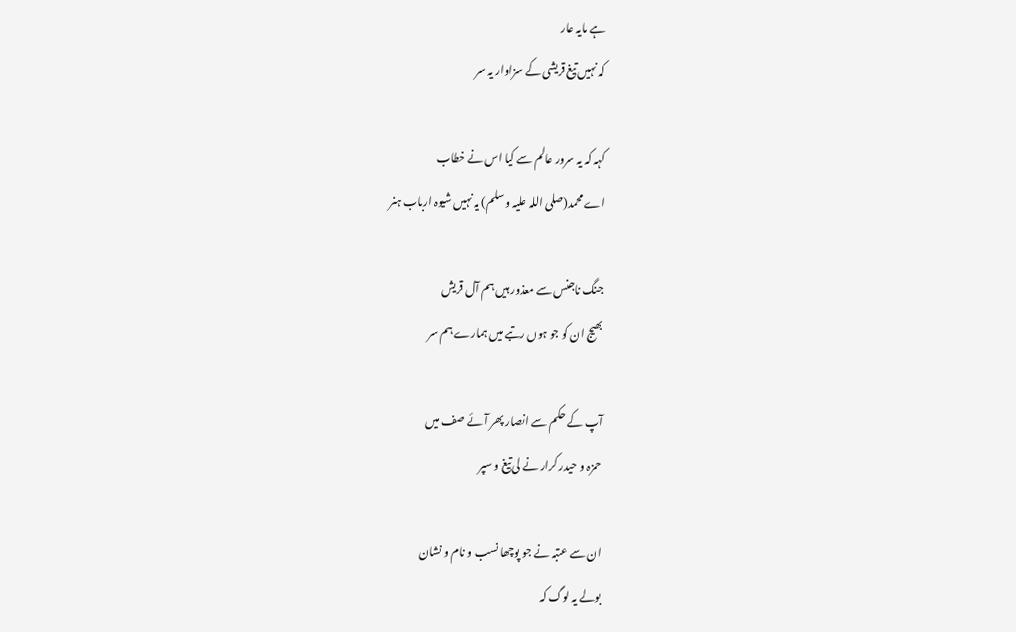ہے مایہ عار
کہ نہیں تیغ قریشی کے سزاوار یہ سر

کہہ کہ یہ سرور عالم سے کیا اس نے خطاب
اے محمد(صلی اللہ علیہ وسلم) یہ نہیں شیوہ ارباب ہنر

جنگ ناجنس سے معذور ہیں ہم آل قریش
بھیج ان کو جو ہوں رتبے میں ہمارے ہم سر

آپ کے حکم سے انصار پھر آئے صف میں
حمزہ و حیدر کرار نے لی تیغ و سپر

ان سے عتبہ نے جو پوچھا نسب و نام و نشان
بولے یہ لوگ کہ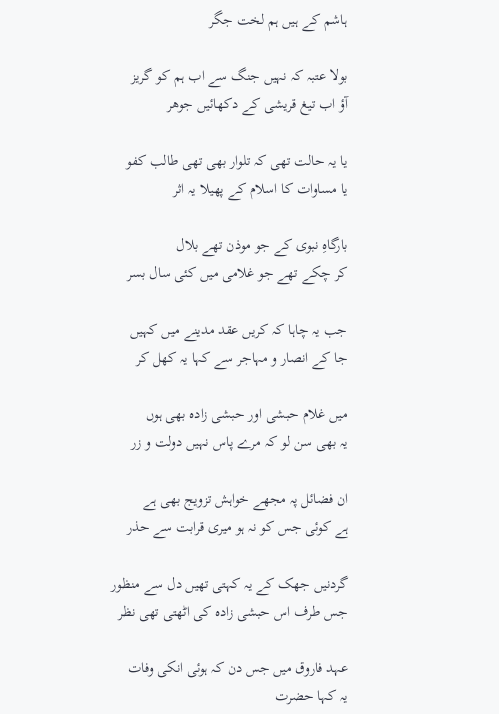ہاشم کے ہیں ہم لخت جگر

بولا عتبہ کہ نہیں جنگ سے اب ہم کو گریز
آؤ اب تیغ قریشی کے دکھائیں جوھر

یا یہ حالت تھی کہ تلوار بھی تھی طالب کفو
یا مساوات کا اسلام کے پھیلا یہ اثر

بارگاہِ نبوی کے جو موذن تھے بلال
کر چکے تھے جو غلامی میں کئی سال بسر

جب یہ چاہا کہ کریں عقد مدینے میں کہیں
جا کے انصار و مہاجر سے کہا یہ کھل کر

میں غلام حبشی اور حبشی زادہ بھی ہوں
یہ بھی سن لو کہ مرے پاس نہیں دولت و زر

ان فضائل پہ مجھے خواہش تزویج بھی ہے
ہے کوئی جس کو نہ ہو میری قرابت سے حذر

گردنیں جھک کے یہ کہتی تھیں دل سے منظور
جس طرف اس حبشی زادہ کی اٹھتی تھی نظر

عہد فاروق میں جس دن کہ ہوئی انکی وفات
یہ کہا حضرت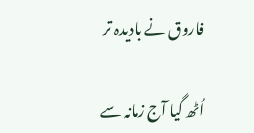فاروق نے بادیدہ تر

اُٹھ گیا آج زمانہ سے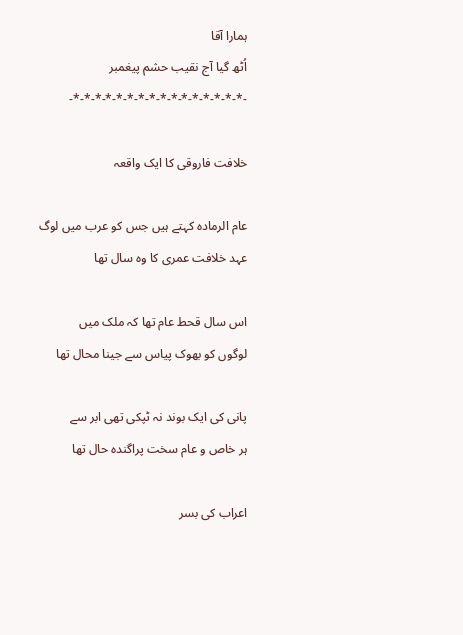ہمارا آقا
اُٹھ گیا آج نقیب حشم پیغمبر
-*-*-*-*-*-*-*-*-*-*-*-*-*-*-*-*-

خلافت فاروقی کا ایک واقعہ

عام الرمادہ کہتے ہیں جس کو عرب میں لوگ
عہد خلافت عمری کا وہ سال تھا

اس سال قحط عام تھا کہ ملک میں
لوگوں کو بھوک پیاس سے جینا محال تھا

پانی کی ایک بوند نہ ٹپکی تھی ابر سے
ہر خاص و عام سخت پراگندہ حال تھا

اعراب کی بسر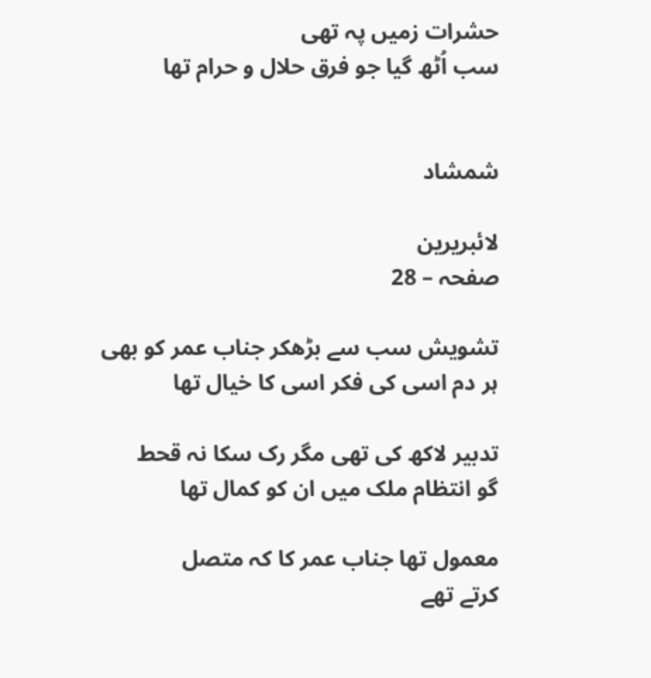حشرات زمیں پہ تھی
سب اُٹھ گیا جو فرق حلال و حرام تھا


شمشاد

لائبریرین
صفحہ – 28

تشویش سب سے بڑھکر جناب عمر کو بھی
ہر دم اسی کی فکر اسی کا خیال تھا

تدبیر لاکھ کی تھی مگر رک سکا نہ قحط
گو انتظام ملک میں ان کو کمال تھا

معمول تھا جناب عمر کا کہ متصل
کرتے تھے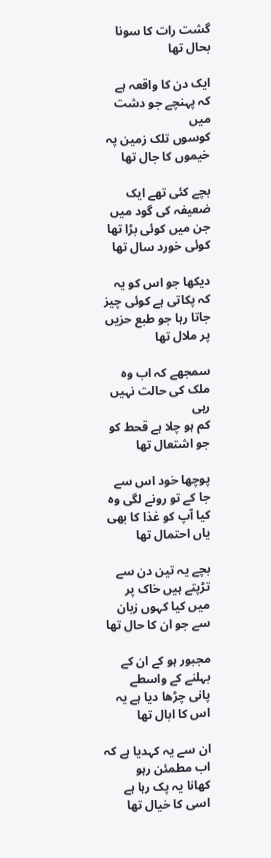گشت رات کا سونا بحال تھا

ایک دن کا واقعہ ہے کہ پہنچے جو دشت میں
کوسوں تلک زمین پہ خیموں کا جال تھا

بچے کئی تھے ایک ضعیفہ کی گود میں
جن میں کوئی بڑا تھا کوئی خورد سال تھا

دیکھا جو اس کو یہ کہ پکاتی ہے کوئی چیز
جاتا رہا جو طبع حزیں پر ملال تھا

سمجھے کہ اب وہ ملک کی حالت نہیں رہی
کم ہو چلا ہے قحط کو جو اشتعال تھا

پوچھا خود اس سے جا کے تو رونے لگی وہ
کیا آپ کو غذا کا بھی یاں احتمال تھا

بچے یہ تین دن سے تڑپتے ہیں خاک پر
میں کیا کہوں زبان سے جو ان کا حال تھا

مجبور ہو کے ان کے بہلنے کے واسطے
پانی چڑھا دیا ہے یہ اس کا ابال تھا

ان سے یہ کہدیا ہے کہ اب مطمئن رہو
کھانا یہ پک رہا ہے اسی کا خیال تھا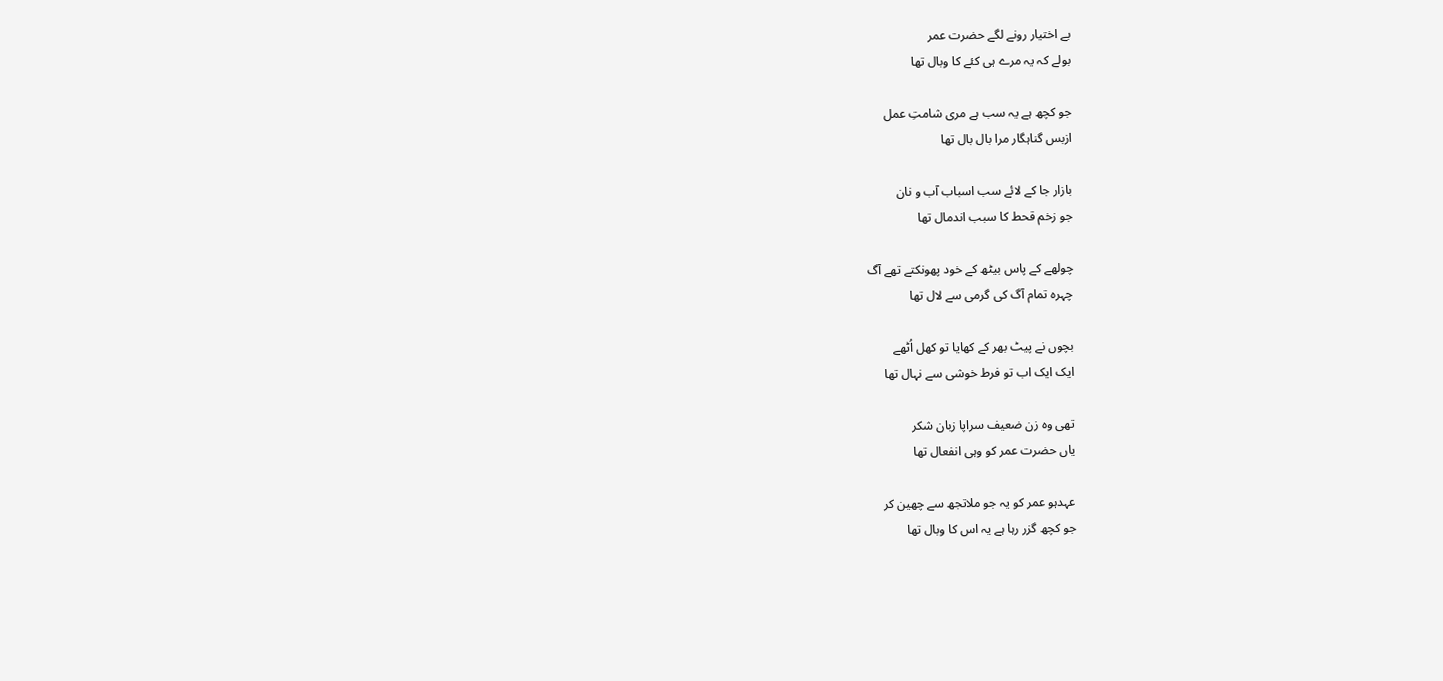بے اختیار رونے لگے حضرت عمر
بولے کہ یہ مرے ہی کئے کا وبال تھا

جو کچھ ہے یہ سب ہے مری شامتِ عمل
ازبس گناہگار مرا بال بال تھا

بازار جا کے لائے سب اسباب آب و نان
جو زخم قحط کا سبب اندمال تھا

چولھے کے پاس بیٹھ کے خود پھونکتے تھے آگ
چہرہ تمام آگ کی گرمی سے لال تھا

بچوں نے پیٹ بھر کے کھایا تو کھل اُٹھے
ایک ایک اب تو فرط خوشی سے نہال تھا

تھی وہ زن ضعیف سراپا زبان شکر
یاں حضرت عمر کو وہی انفعال تھا

عہدہو عمر کو یہ جو ملاتجھ سے چھین کر
جو کچھ گزر رہا ہے یہ اس کا وبال تھا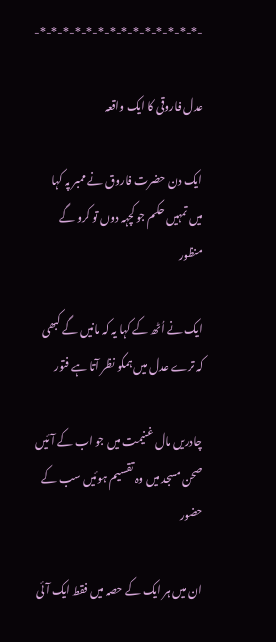-*-*-*-*-*-*-*-*-*-*-*-*-*-*-

عدل فاروقی کا ایک واقعہ

ایک دن حضرت فاروق نے ممبر پہ کہا
میں تمہیں حکم جو کچہہ دوں تو کرو گے منظور

ایک نے اُٹھ کے کہا یہ کہ مانیں گے کبھی
کہ ترے عدل میں ہمکو نظر آتا ہے فتور

چادریں مال غنیمت میں جو اب کے آئیں
صحن مسجد میں وہ تقسیم ہوئیں سب کے حضور

ان میں ہر ایک کے حصہ میں فقط ایک آئی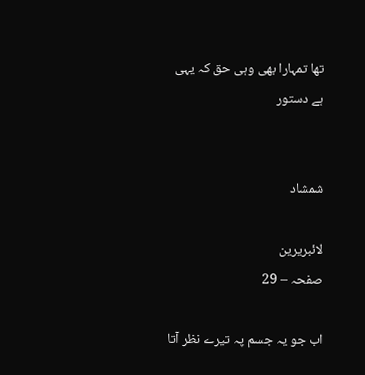تھا تمہارا بھی وہی حق کہ یہی ہے دستور


شمشاد

لائبریرین
صفحہ – 29

اب جو یہ جسم پہ تیرے نظر آتا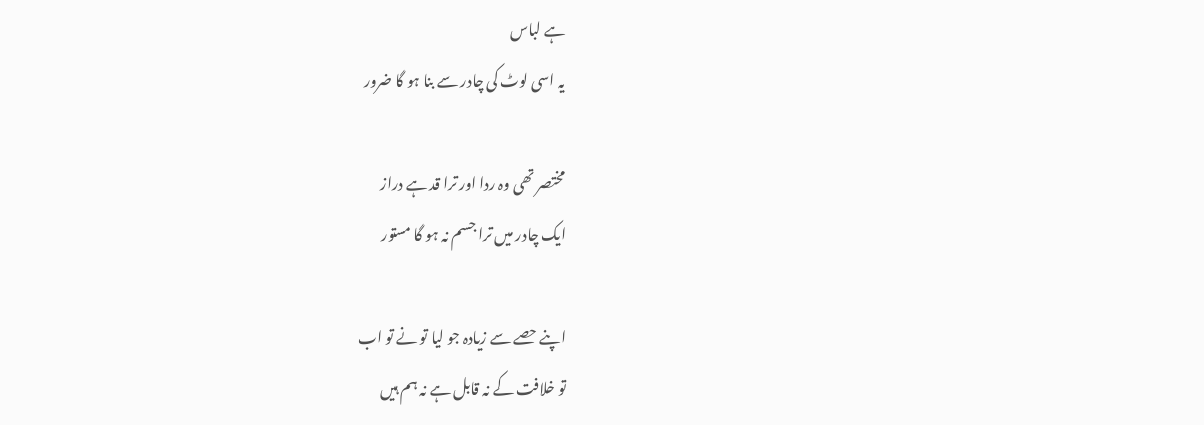ہے لباس
یہ اسی لوٹ کی چادر سے بنا ہو گا ضرور

مختصر تھی وہ ردا اور ترا قد ہے دراز
ایک چادر میں ترا جسم نہ ہو گا مستور

اپنے حصے سے زیادہ جو لیا تو نے تو اب
تو خلافت کے نہ قابل ہے نہ ہم ہیں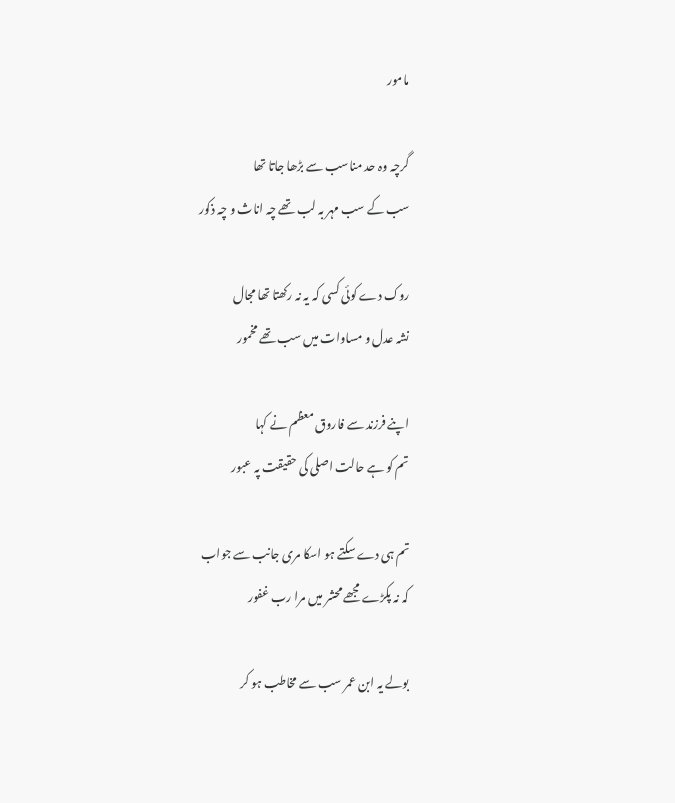مامور

گرچہ وہ حد مناسب سے بڑھا جاتا تھا
سب کے سب مہر بہ لب تھے چہ اناث و چہ ذکور

روک دے کوئی کسی کہ یہ نہ رکھتا تھا مجال
نشہ عدل و مساوات میں سب تھے مخمور

اپنے فرزند سے فاروق معظم نے کہا
تم کو ہے حالت اصلی کی حقیقت پہ عبور

تم ہی دے سکتے ہو اسکا مری جانب سے جواب
کہ نہ پکڑے مجھے محشر میں مرا رب غفور

بولے یہ ابن عمر سب سے مخاطب ہو کر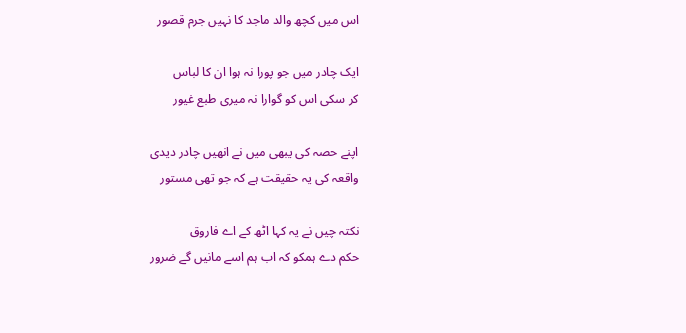اس میں کچھ والد ماجد کا نہیں جرم قصور

ایک چادر میں جو پورا نہ ہوا ان کا لباس
کر سکی اس کو گوارا نہ میری طبع غیور

اپنے حصہ کی یبھی میں نے انھیں چادر دیدی
واقعہ کی یہ حقیقت ہے کہ جو تھی مستور

نکتہ چیں نے یہ کہا اٹھ کے اے فاروق
حکم دے ہمکو کہ اب ہم اسے مانیں گے ضرور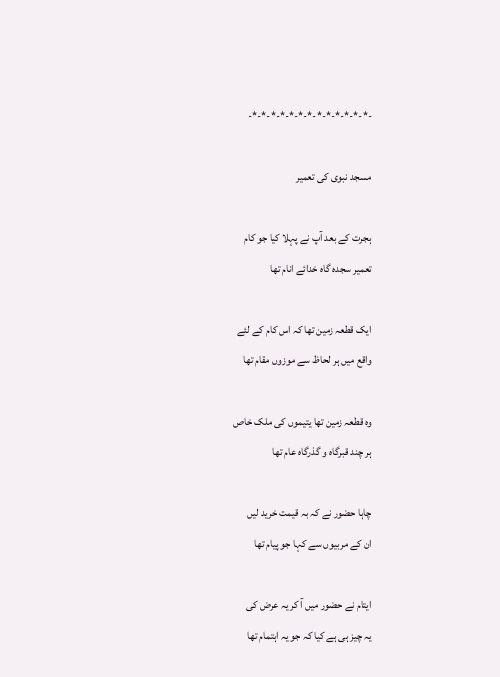-*-*-*-*-*-*-*-*-*-*-*-*-*-

مسجد نبوی کی تعمیر

ہجرت کے بعد آپ نے پہلا کیا جو کام
تعمیر سجدہ گاہ خدائے انام تھا

ایک قطعہ زمین تھا کہ اس کام کے لئے
واقع میں ہر لحاظ سے موزوں مقام تھا

وہ قطعہ زمین تھا یتیموں کی ملک خاص
ہر چند قبرگاہ و گذرگاہ عام تھا

چاہا حضور نے کہ بہ قیمت خرید لیں
ان کے مربیوں سے کہا جو پیام تھا

ایتام نے حضور میں آ کر یہ عرض کی
یہ چیز ہی ہے کیا کہ جو یہ اہتمام تھا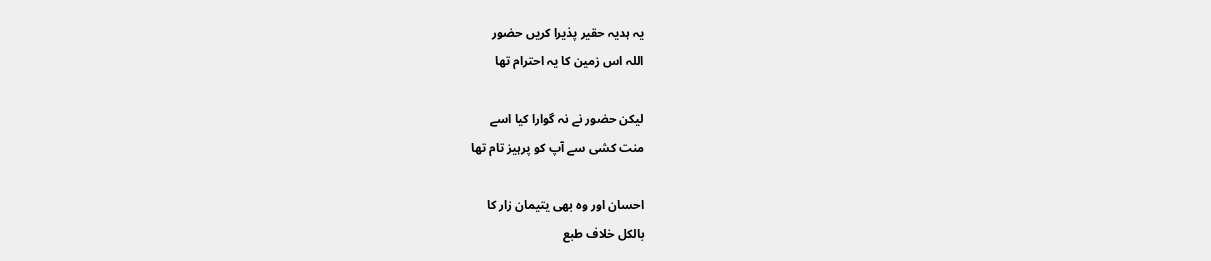یہ ہدیہ حقیر پذیرا کریں حضور
اللہ اس زمین کا یہ احترام تھا

لیکن حضور نے نہ گوارا کیا اسے
منت کشی سے آپ کو پرہیز تام تھا

احسان اور وہ بھی یتیمان زار کا
بالکل خلاف طبع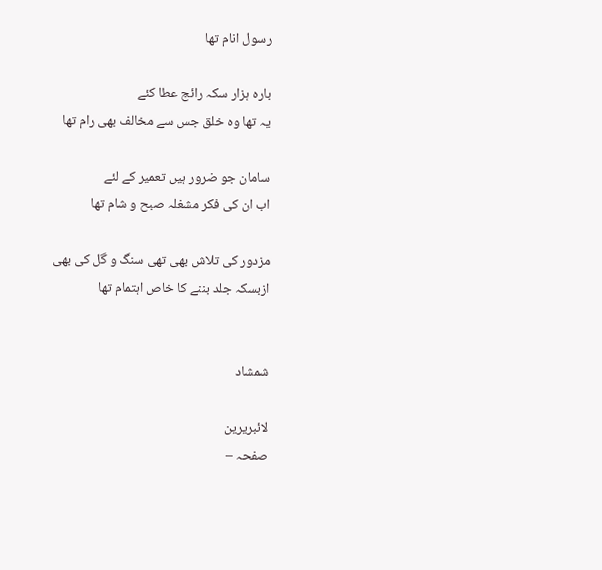رسول انام تھا

بارہ ہزار سکہ رائج عطا کئے
یہ تھا وہ خلق جس سے مخالف بھی رام تھا

سامان جو ضرور ہیں تعمیر کے لئے
اب ان کی فکر مشغلہ صبح و شام تھا

مزدور کی تلاش بھی تھی سنگ و گل کی بھی
ازبسکہ جلد بننے کا خاص اہتمام تھا


شمشاد

لائبریرین
صفحہ –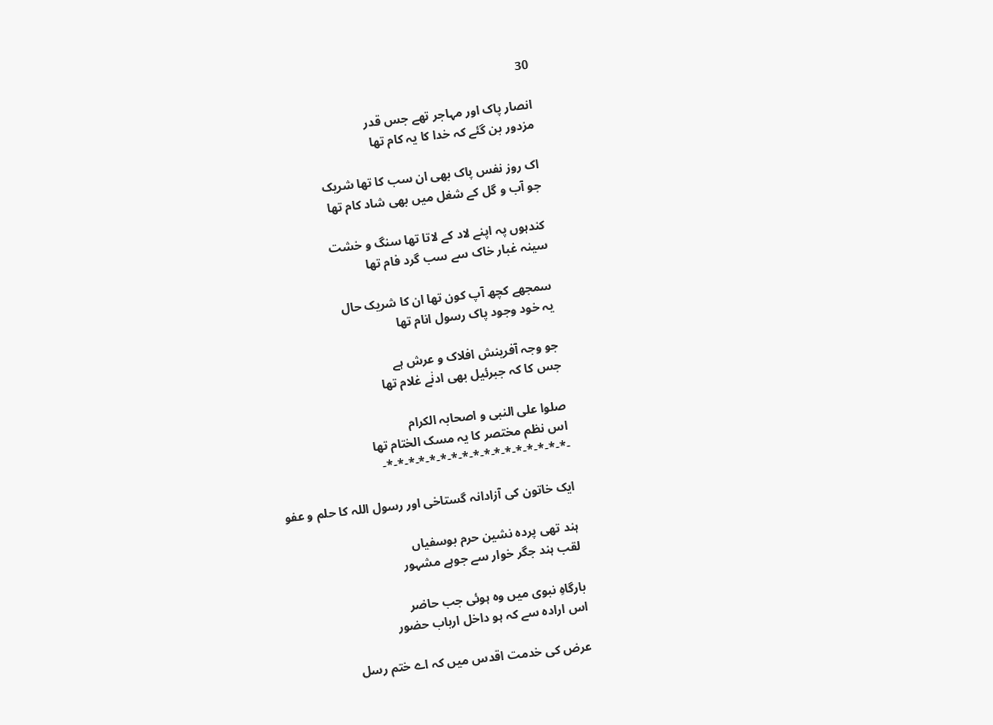30

انصار پاک اور مہاجر تھے جس قدر
مزدور بن گئے کہ خدا کا یہ کام تھا

اک روز نفس پاک بھی ان سب کا تھا شریک
جو آب و گل کے شغل میں بھی شاد کام تھا

کندہوں پہ اپنے لاد کے لاتا تھا سنگ و خشت
سینہ غبار خاک سے سب گرد فام تھا

سمجھے کچھ آپ کون تھا ان کا شریک حال
یہ خود وجود پاک رسول انام تھا

جو وجہ آفرینش افلاک و عرش ہے
جس کا کہ جبرئیل بھی ادنٰے غلام تھا

صلوا علی النبی و اصحابہ الکرام
اس نظم مختصر کا یہ مسک الختام تھا
-*-*-*-*-*-*-*-*-*-*-*-*-*-*-*-*-*-

ایک خاتون کی آزادانہ گستاخی اور رسول اللہ کا حلم و عفو

ہند تھی پردہ نشین حرم بوسفیاں
لقب ہند جگر خوار سے جوہے مشہور

بارگاہِ نبوی میں وہ ہوئی جب حاضر
اس ارادہ سے کہ ہو داخل ارباب حضور

عرض کی خدمت اقدس میں کہ اے ختم رسل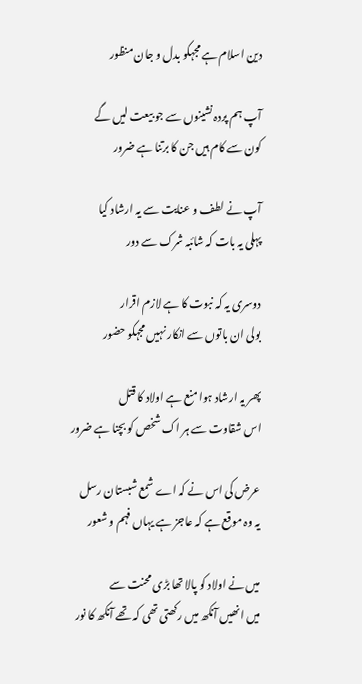دین اسلام ہے مجہکو بدل و جان منظور

آپ ہم پردہ نشینوں سے جو بیعت لیں گے
کون سے کام ہیں جن کا برتنا ہے ضرور

آپ نے لطف و عنایت سے یہ ارشاد کیا
پہلی یہ بات کہ شائبہ شرک سے دور

دوسری یہ کہ نبوت کا ہے لازم اقرار
بولی ان باتوں سے انکار نہیں مجہکو حضور

پھر یہ ارشاد ہوا منع ہے اولاد کا قتل
اس شقاوت سے ہر اک شخص کو بچنا ہے ضرور

عرض کی اس نے کہ اے شمع شبستان رسل
یہ وہ موقع ہے کہ عاجز ہے یہاں فہم و شعور

میں نے اولاد کو پالا تھا بڑی محنت سے
میں انھیں آنکھ میں رکھتی تھی کہ تھے آنکھ کا نور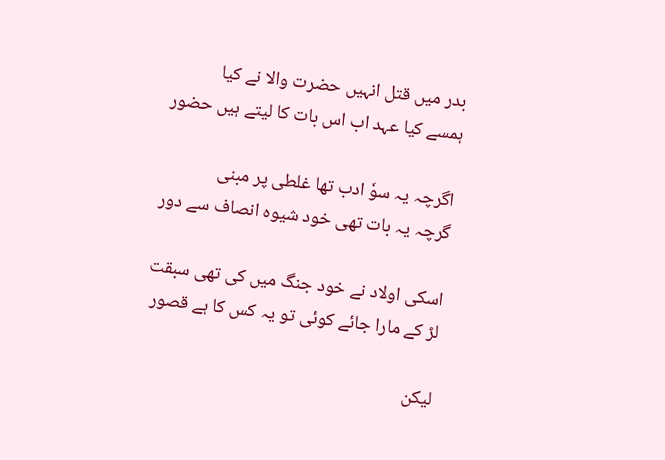بدر میں قتل انہیں حضرت والا نے کیا
ہمسے کیا عہد اب اس بات کا لیتے ہیں حضور

اگرچہ یہ سوٗ ادب تھا غلطی پر مبنی
گرچہ یہ بات تھی خود شیوہ انصاف سے دور

اسکی اولاد نے خود جنگ میں کی تھی سبقت
لڑ کے مارا جائے کوئی تو یہ کس کا ہے قصور

لیکن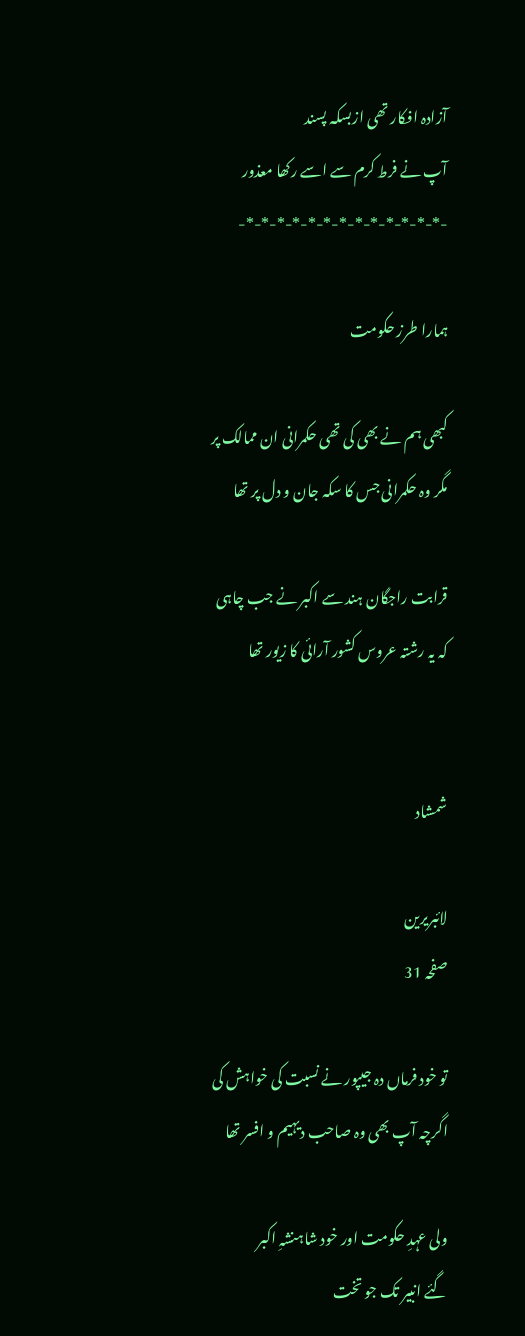آزادہ افکار تھی ازبسکہ پسند
آپ نے فرط کرم سے اسے رکھا معذور
-*-*-*-*-*-*-*-*-*-*-*-*-*-

ہمارا طرز حکومت

کبھی ہم نے بھی کی تھی حکمرانی ان ممالک پر
مگر وہ حکمرانی جس کا سکہ جان و دل پر تھا

قرابت راجگان ہند سے اکبر نے جب چاہی
کہ یہ رشتہ عروس کشور آرائی کا زیور تھا


شمشاد

لائبریرین
صفحہ 31

تو خود فرماں دہ جیپور نے نسبت کی خواہش کی
اگرچہ آپ بھی وہ صاحب دیہیم و افسر تھا

ولی عہدِ حکومت اور خود شاہنشہِ اکبر
گئے انبیر تک جو تخت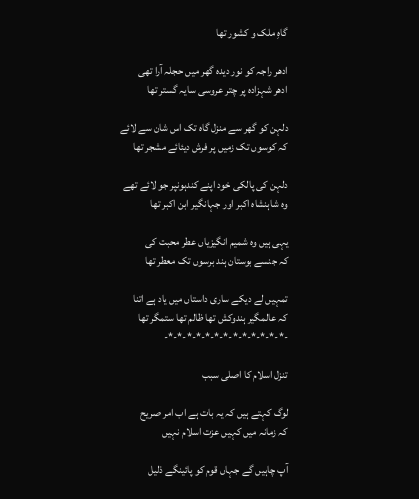گاہِ ملک و کشور تھا

ادھر راجہ کو نور دیدہ گھر میں حجلہ آرا تھی
ادھر شہزادہ پر چتر عروسی سایہ گستر تھا

دلہن کو گھر سے منزل گاہ تک اس شان سے لائے
کہ کوسوں تک زمیں پر فرش دیئائے مشجر تھا

دلہن کی پالکی خود اپنے کندہونپر جو لائے تھے
وہ شاہنشاہ اکبر اور جہانگیر ابن اکبر تھا

یہی ہیں وہ شمیم انگیزیاں عطر محبت کی
کہ جنسے بوستان ہند برسوں تک معطر تھا

تمہیں لے دیکے ساری داستاں میں یاد ہے اتنا
کہ عالمگیر ہندوکش تھا ظالم تھا ستمگر تھا
-*-*-*-*-*-*-*-*-*-*-*-*-*-

تنزل اسلام کا اصلی سبب

لوگ کہتے ہیں کہ یہ بات ہے اب امر صریح
کہ زمانہ میں کہیں عزت اسلام نہیں

آپ چاہیں گے جہاں قوم کو پائینگے ذلیل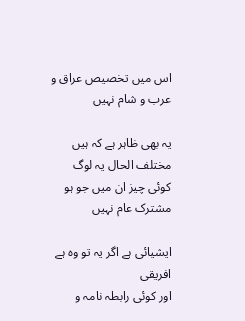اس میں تخصیص عراق و عرب و شام نہیں

یہ بھی ظاہر ہے کہ ہیں مختلف الحال یہ لوگ
کوئی چیز ان میں جو ہو مشترک عام نہیں

ایشیائی ہے اگر یہ تو وہ ہے افریقی
اور کوئی رابطہ نامہ و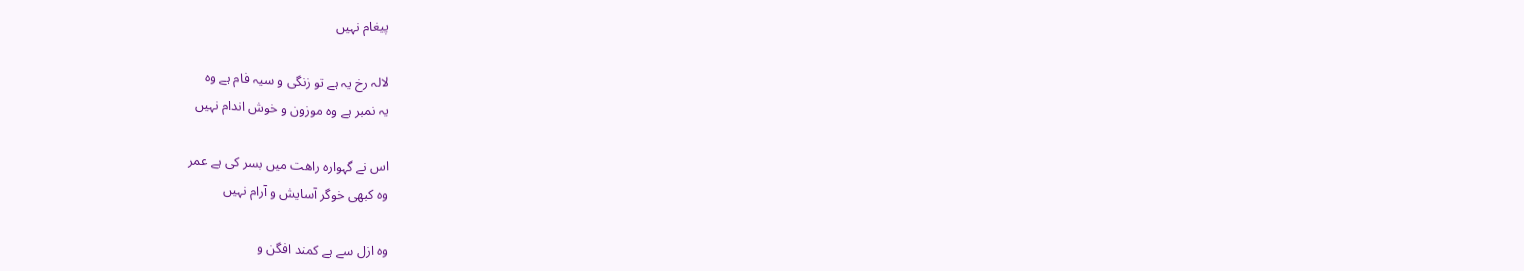پیغام نہیں

لالہ رخ یہ ہے تو زنگی و سیہ فام ہے وہ
یہ نمبر ہے وہ موزون و خوش اندام نہیں

اس نے گہوارہ راھت میں بسر کی ہے عمر
وہ کبھی خوگر آسایش و آرام نہیں

وہ ازل سے ہے کمند افگن و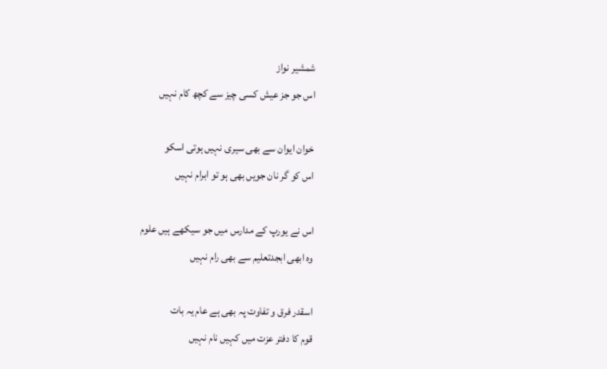شمشیر نواز
اس جو جز عیش کسی چیز سے کچھ کام نہیں

خوان ایوان سے بھی سیری نہیں ہوتی اسکو
اس کو گر نان جویں بھی ہو تو ابرام نہیں

اس نے یورپ کے مدارس میں جو سیکھے ہیں علوم
وہ ابھی ابجدتعلیم سے بھی رام نہیں

اسقدر فرق و تفاوت پہ بھی ہے عام یہ بات
قوم کا دفتر عزت میں کہیں نام نہیں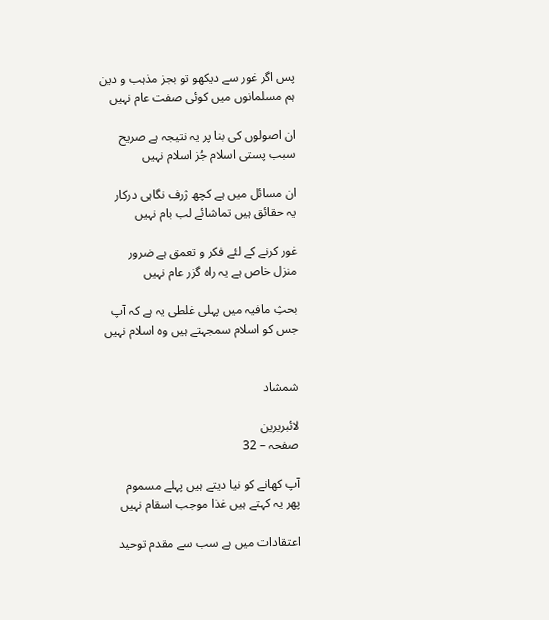پس اگر غور سے دیکھو تو بجز مذہب و دین
ہم مسلمانوں میں کوئی صفت عام نہیں

ان اصولوں کی بنا پر یہ نتیجہ ہے صریح
سبب پستی اسلام جُز اسلام نہیں

ان مسائل میں ہے کچھ ژرف نگاہی درکار
یہ حقائق ہیں تماشائے لب بام نہیں

غور کرنے کے لئے فکر و تعمق ہے ضرور
منزل خاص ہے یہ راہ گزر عام نہیں

بحثِ مافیہ میں پہلی غلطی یہ ہے کہ آپ
جس کو اسلام سمجہتے ہیں وہ اسلام نہیں


شمشاد

لائبریرین
صفحہ – 32

آپ کھانے کو نیا دیتے ہیں پہلے مسموم
پھر یہ کہتے ہیں غذا موجب اسقام نہیں

اعتقادات میں ہے سب سے مقدم توحید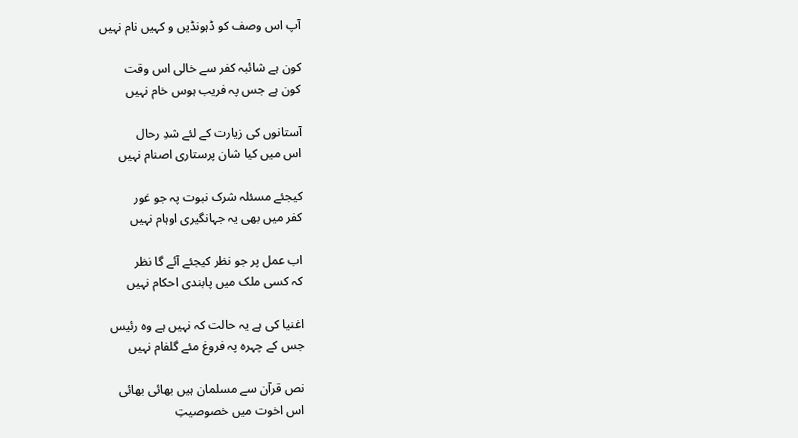آپ اس وصف کو ڈہونڈیں و کہیں نام نہیں

کون ہے شائبہ کفر سے خالی اس وقت
کون ہے جس پہ فریب ہوس خام نہیں

آستانوں کی زیارت کے لئے شدِ رحال
اس میں کیا شان پرستاری اصنام نہیں

کیجئے مسئلہ شرک نبوت پہ جو غور
کفر میں بھی یہ جہانگیری اوہام نہیں

اب عمل پر جو نظر کیجئے آئے گا نظر
کہ کسی ملک میں پابندی احکام نہیں

اغنیا کی ہے یہ حالت کہ نہیں ہے وہ رئیس
جس کے چہرہ پہ فروغ مئے گلفام نہیں

نص قرآن سے مسلمان ہیں بھائی بھائی
اس اخوت میں خصوصیتِ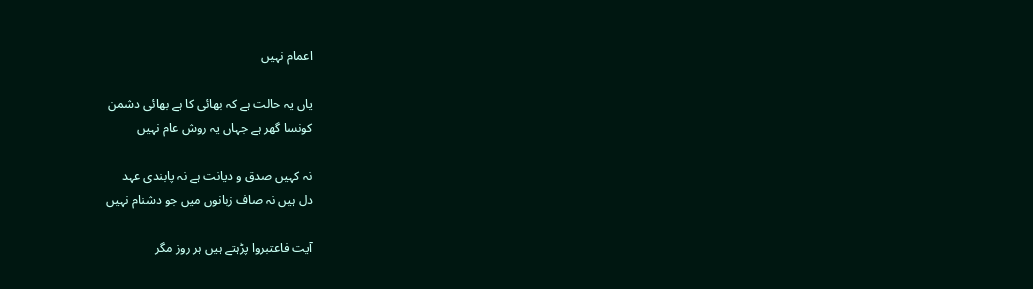اعمام نہیں

یاں یہ حالت ہے کہ بھائی کا ہے بھائی دشمن
کونسا گھر ہے جہاں یہ روش عام نہیں

نہ کہیں صدق و دیانت ہے نہ پابندی عہد
دل ہیں نہ صاف زبانوں میں جو دشنام نہیں

آیت فاعتبروا پڑہتے ہیں ہر روز مگر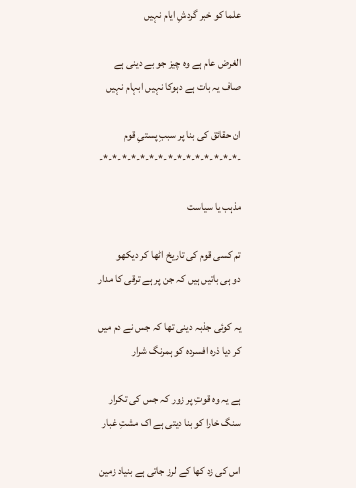علما کو خبر گردشِ ایام نہیں

الغرض عام ہے وہ چیز جو بے دینی ہے
صاف یہ بات ہے دہوکا نہیں ابہام نہیں

ان حقائق کی بنا پر سببِ پستیِ قوم
-*-*-*-*-*-*-*-*-*-*-*-*-*-*-*-

مذہب یا سیاست

تم کسی قوم کی تاریخ اٹھا کر دیکھو
دو ہی باتیں ہیں کہ جن پر ہے ترقی کا مدار

یہ کوئی جذبہ دینی تھا کہ جس نے دم میں
کر دیا ذرہ افسردہ کو ہمرنگ شرار

ہے یہ وہ قوتِ پر زور کہ جس کی تکرار
سنگ خارا کو بنا دیتی ہے اک مشتِ غبار

اس کی زد کھا کے لرز جاتی ہے بنیاد زمین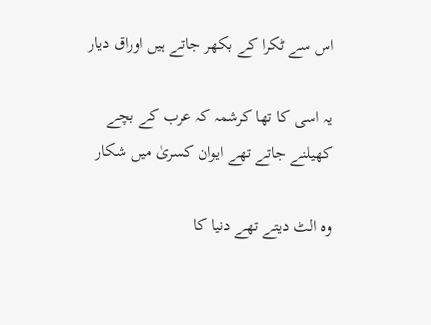اس سے ٹکرا کے بکھر جاتے ہیں اوراق دیار

یہ اسی کا تھا کرشمہ کہ عرب کے بچے
کھیلنے جاتے تھے ایوان کسریٰ میں شکار

وہ الٹ دیتے تھے دنیا کا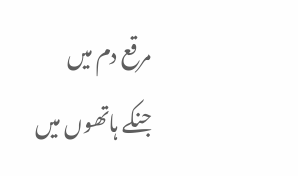مرقع دم میں
جنکے ہاتھوں میں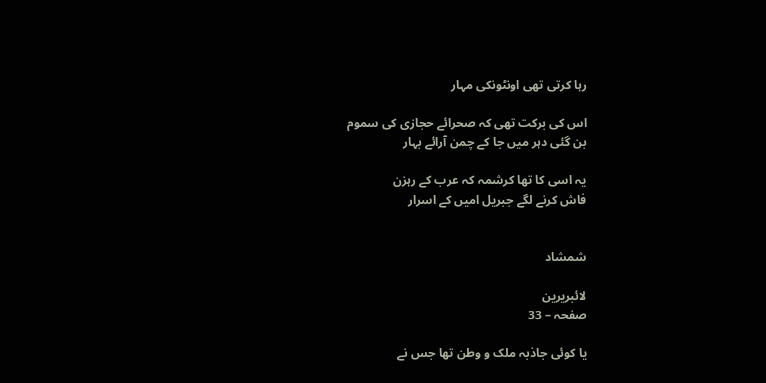رہا کرتی تھی اونٹونکی مہار

اس کی برکت تھی کہ صحرائے حجازی کی سموم
بن گئی دہر میں جا کے چمن آرائے بہار

یہ اسی کا تھا کرشمہ کہ عرب کے رہزن
فاش کرنے لگے جبریل امیں کے اسرار


شمشاد

لائبریرین
صفحہ – 33

یا کوئی جاذبہ ملک و وطن تھا جس نے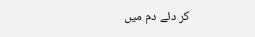کر دئے دم میں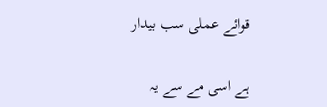قوائے عملی سب بیدار

ہے اسی مے سے یہ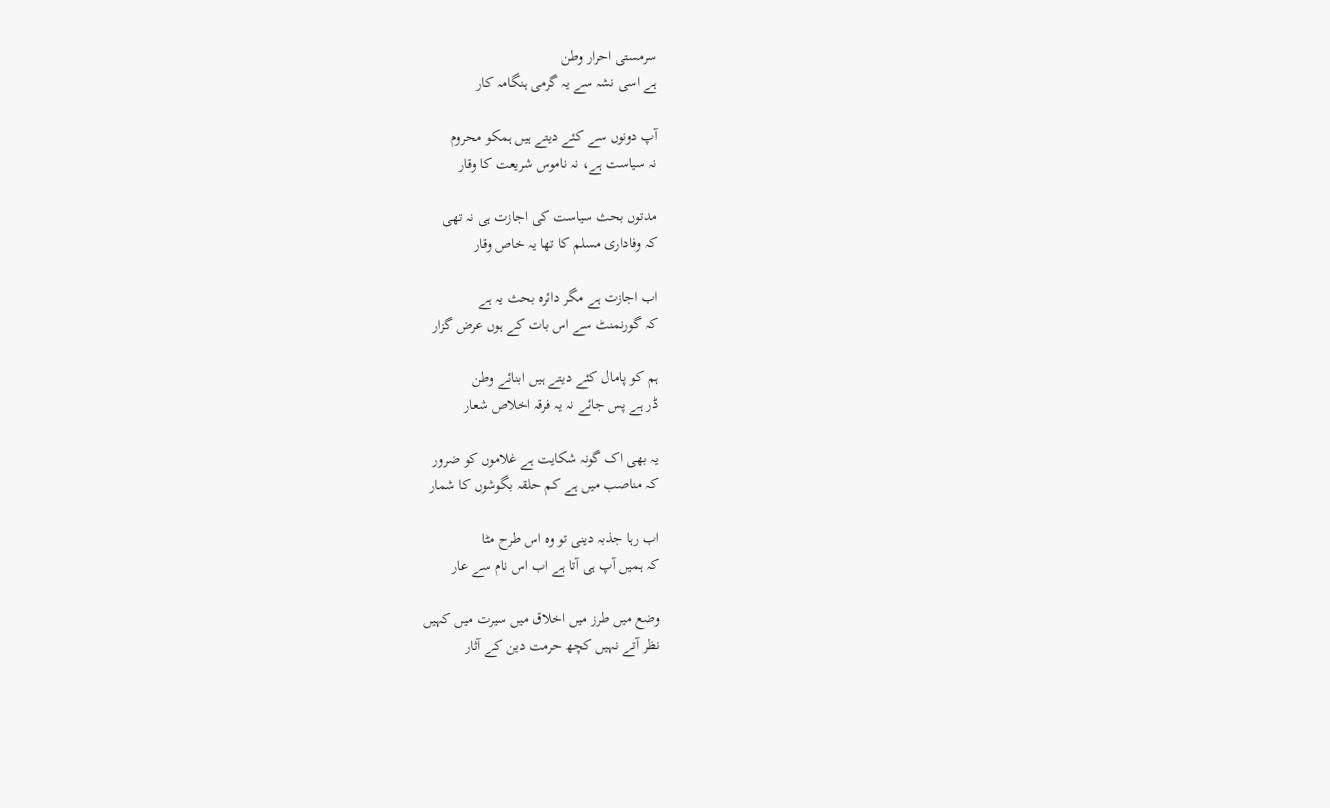سرمستی احرار وطن
ہے اسی نشہ سے یہ گرمی ہنگامہ کار

آپ دونوں سے کئے دیتے ہیں ہمکو محروم
نہ سیاست ہے، نہ ناموس شریعت کا وقار

مدتوں بحث سیاست کی اجازت ہی نہ تھی
کہ وفاداری مسلم کا تھا یہ خاص وقار

اب اجازت ہے مگر دائرہ بحث یہ ہے
کہ گورنمنٹ سے اس بات کے ہوں عرض گزار

ہم کو پامال کئے دیتے ہیں ابنائے وطن
ڈر ہے پس جائے نہ یہ فرقہ اخلاص شعار

یہ بھی اک گونہ شکایت ہے غلاموں کو ضرور
کہ مناصب میں ہے کم حلقہ بگوشوں کا شمار

اب رہا جذبہ دینی تو وہ اس طرح مٹا
کہ ہمیں آپ ہی آتا ہے اب اس نام سے عار

وضع میں طرز میں اخلاق میں سیرت میں کہیں
نظر آتے نہیں کچھ حرمت دین کے آثار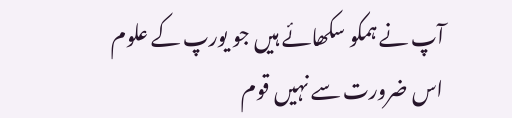آپ نے ہمکو سکھائے ہیں جو یورپ کے علوم
اس ضرورت سے نہیں قوم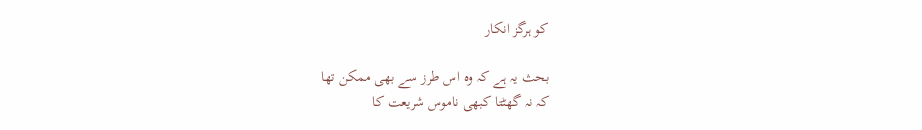کو ہرگز انکار

بحث یہ ہے کہ وہ اس طرز سے بھی ممکن تھا
کہ نہ گھٹتا کبھی ناموس شریعت کا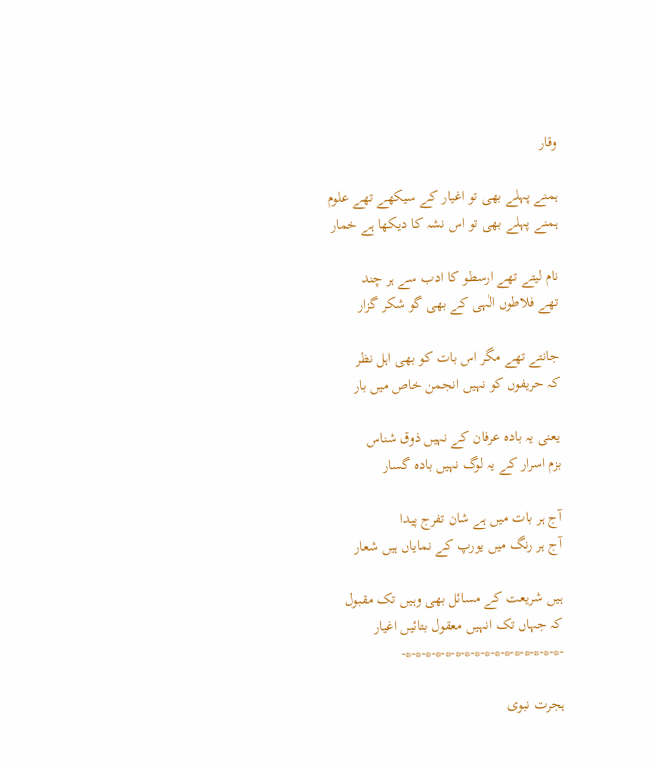وقار

ہمنے پہلے بھی تو اغیار کے سیکھے تھے علوم
ہمنے پہلے بھی تو اس نشہ کا دیکھا ہے خمار

نام لیتے تھے ارسطو کا ادب سے ہر چند
تھے فلاطوں الٰہی کے بھی گو شکر گزار

جانتے تھے مگر اس بات کو بھی اہل نظر
کہ حریفوں کو نہیں انجمن خاص میں بار

یعنی یہ بادہ عرفان کے نہیں ذوق شناس
بزم اسرار کے یہ لوگ نہیں بادہ گسار

آج ہر بات میں ہے شان تفرج پیدا
آج ہر رنگ میں یورپ کے نمایاں ہیں شعار

ہیں شریعت کے مسائل بھی وہیں تک مقبول
کہ جہاں تک انہیں معقول بتائیں اغیار
-*-*-*-*-*-*-*-*-*-*-*-*-*-*-*-*-

ہجرت نبوی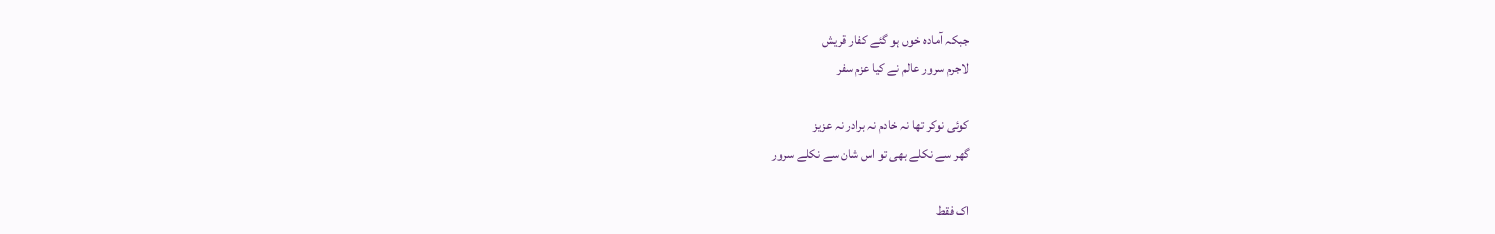جبکہ آمادہ خوں ہو گئے کفار قریش
لاجرم سرور عالم نے کیا عزم سفر

کوئی نوکر تھا نہ خادم نہ برادر نہ عزیز
گھر سے نکلے بھی تو اس شان سے نکلے سرور

اک فقط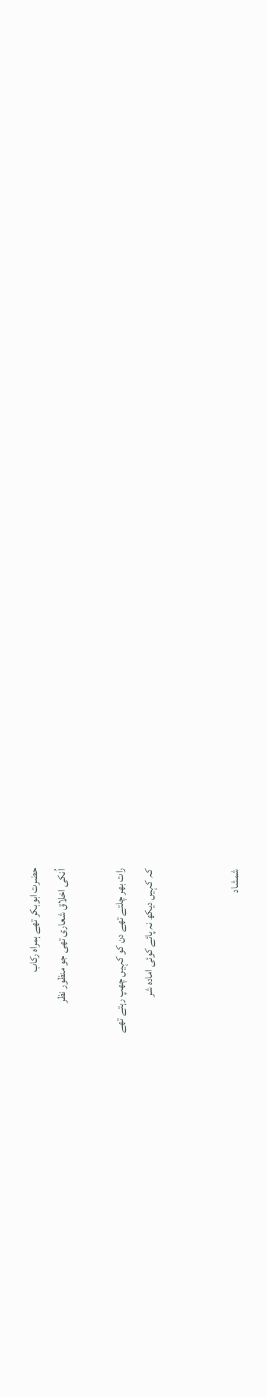حضرت ابوبکر تھے ہمراہ رکاب
اُنکی اخلاق شعاری تھی جو منظور نظر

رات بھر چلتے تھے دن کو کہیں چھپ رہتے تھے
کہ کہیں دیکھ نہ پائے کوئی امادہ شر


شمشاد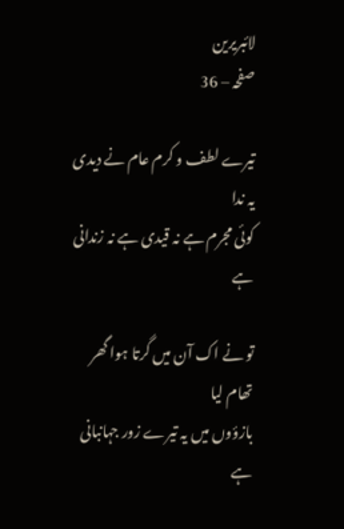لائبریرین
صفحہ – 36

تیرے لطف و کرم عام نے دیدی یہ ندا
کوئی مجرم ہے نہ قیدی ہے نہ زندانی ہے

تو نے اک آن میں گرتا ہوا گھر تھام لیا
بازؤوں میں یہ تیرے زور جہانبانی ہے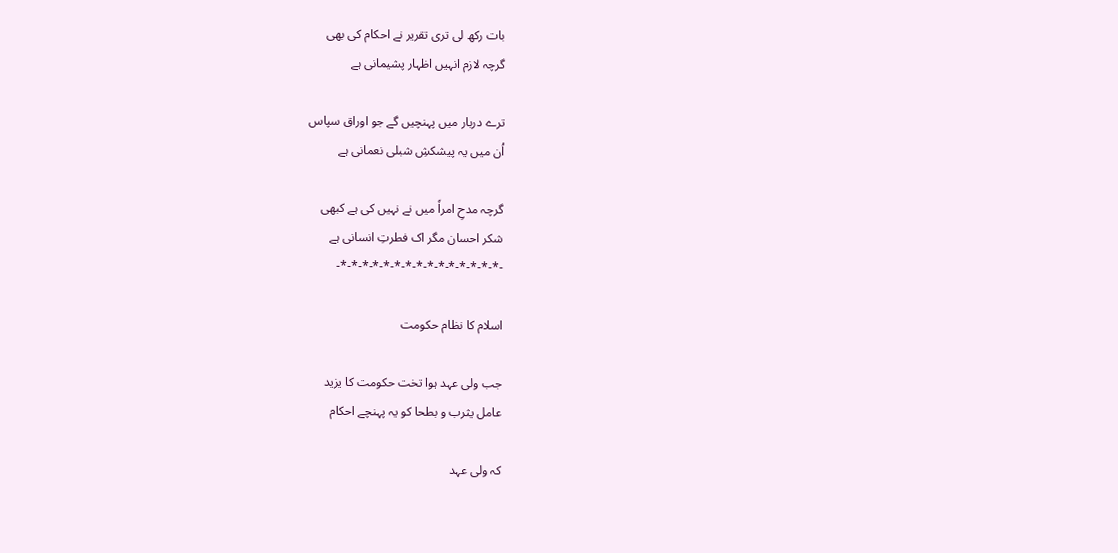بات رکھ لی تری تقریر نے احکام کی بھی
گرچہ لازم انہیں اظہار پشیمانی ہے

ترے دربار میں پہنچیں گے جو اوراق سپاس
اُن میں یہ پیشکشِ شبلی نعمانی ہے

گرچہ مدحِ امراٗ میں نے نہیں کی ہے کبھی
شکر احسان مگر اک فطرتِ انسانی ہے
-*-*-*-*-*-*-*-*-*-*-*-*-*-*-*-

اسلام کا نظام حکومت

جب ولی عہد ہوا تخت حکومت کا یزید
عامل یثرب و بطحا کو یہ پہنچے احکام

کہ ولی عہد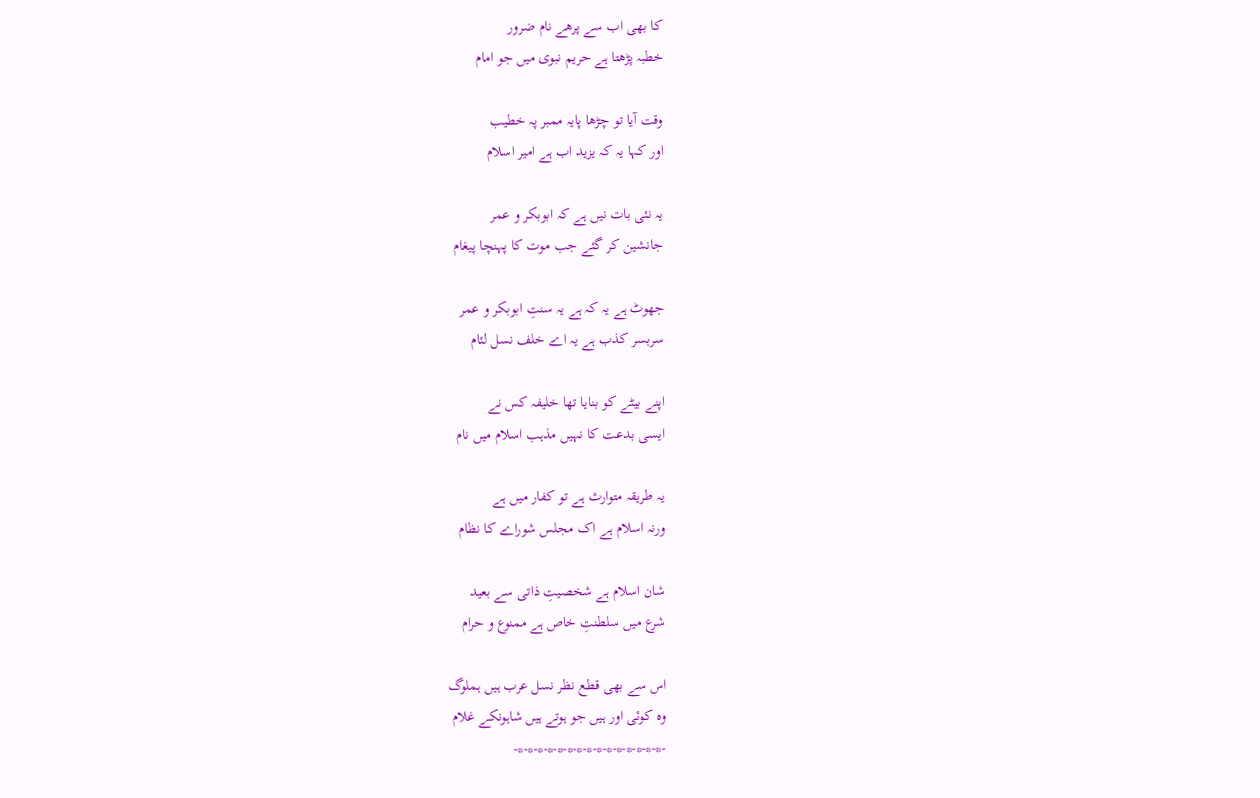کا بھی اب سے پرھے نام ضرور
خطبہ پڑھتا ہے حریم نبوی میں جو امام

وقت آیا تو چڑھا پایہ ممبر پہ خطیب
اور کہا یہ کہ یزید اب ہے امیر اسلام

یہ نئی بات نیں ہے کہ ابوبکر و عمر
جانشین کر گئے جب موت کا پہنچا پیغام

جھوٹ ہے یہ کہ ہے یہ سنتِ ابوبکر و عمر
سربسر کذب ہے یہ اے خلف نسل لئام

اپنے بیٹے کو بنایا تھا خلیفہ کس نے
ایسی بدعت کا نہیں مذہب اسلام میں نام

یہ طریقہ متوارث ہے تو کفار میں ہے
ورنہ اسلام ہے اک مجلس شوراے کا نظام

شان اسلام ہے شخصیتِ ذاتی سے بعید
شرع میں سلطنتِ خاص ہے ممنوع و حرام

اس سے بھی قطع نظر نسل عرب ہیں ہملوگ
وہ کوئی اور ہیں جو ہوتے ہیں شاہونکے غلام
-*-*-*-*-*-*-*-*-*-*-*-*-*-*-*-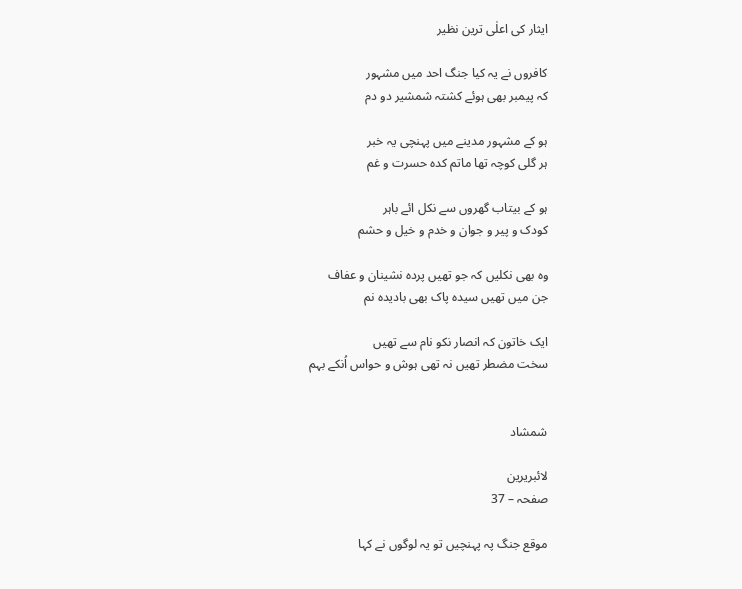ایثار کی اعلٰی ترین نظیر

کافروں نے یہ کیا جنگ احد میں مشہور
کہ پیمبر بھی ہوئے کشتہ شمشیر دو دم

ہو کے مشہور مدینے میں پہنچی یہ خبر
ہر گلی کوچہ تھا ماتم کدہ حسرت و غم

ہو کے بیتاب گھروں سے نکل ائے باہر
کودک و پیر و جوان و خدم و خیل و حشم

وہ بھی نکلیں کہ جو تھیں پردہ نشینان و عفاف
جن میں تھیں سیدہ پاک بھی بادیدہ نم

ایک خاتون کہ انصار نکو نام سے تھیں
سخت مضطر تھیں نہ تھی ہوش و حواس اُنکے بہم


شمشاد

لائبریرین
صفحہ – 37

موقع جنگ پہ پہنچیں تو یہ لوگوں نے کہا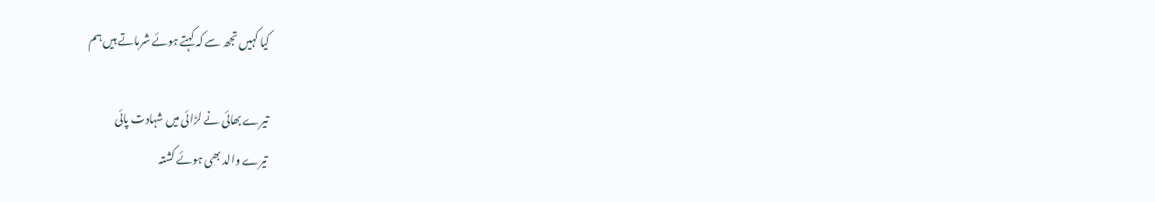کیا کہیں تجھ سے کہ کہتے ہوئے شرماتے ہیں ہم

تیرے بھائی نے لڑائی میں شہادت پائی
تیرے والد بھی ہوئے کشتہ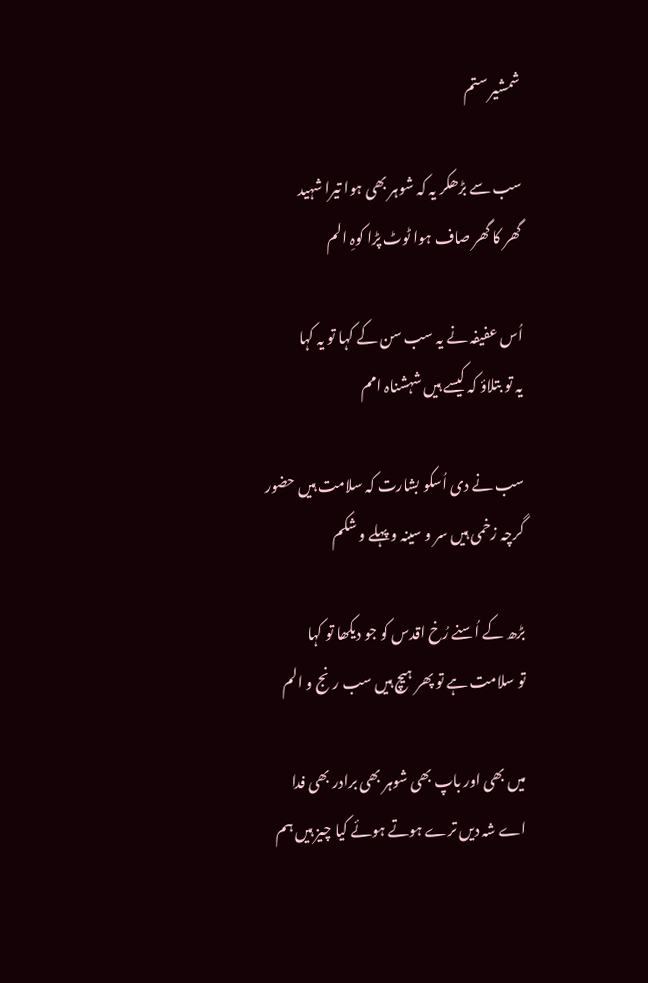شمشیر ستم

سب سے بڑھکر یہ کہ شوہر بھی ہوا تیرا شہید
گھر کا گھر صاف ہوا ٹوٹ پڑا کوہِ الم

اُس عفیفہ نے یہ سب سن کے کہا تو یہ کہا
یہ تو بتلاؤ کہ کیسے ہیں شہشناہ امم

سب نے دی اُسکو بشارت کہ سلامت ہیں حضور
گرچہ زخمی ہیں سر و سینہ و پہلے و شکم

بڑھ کے اُسنے رُخ اقدس کو جو دیکھا تو کہا
تو سلامت ہے تو پھر ہیچ ہیں سب رنج و الم

میں بھی اور باپ بھی شوہر بھی برادر بھی فدا
اے شہ دیں ترے ہوتے ہوئے کیا چیز ہیں ہم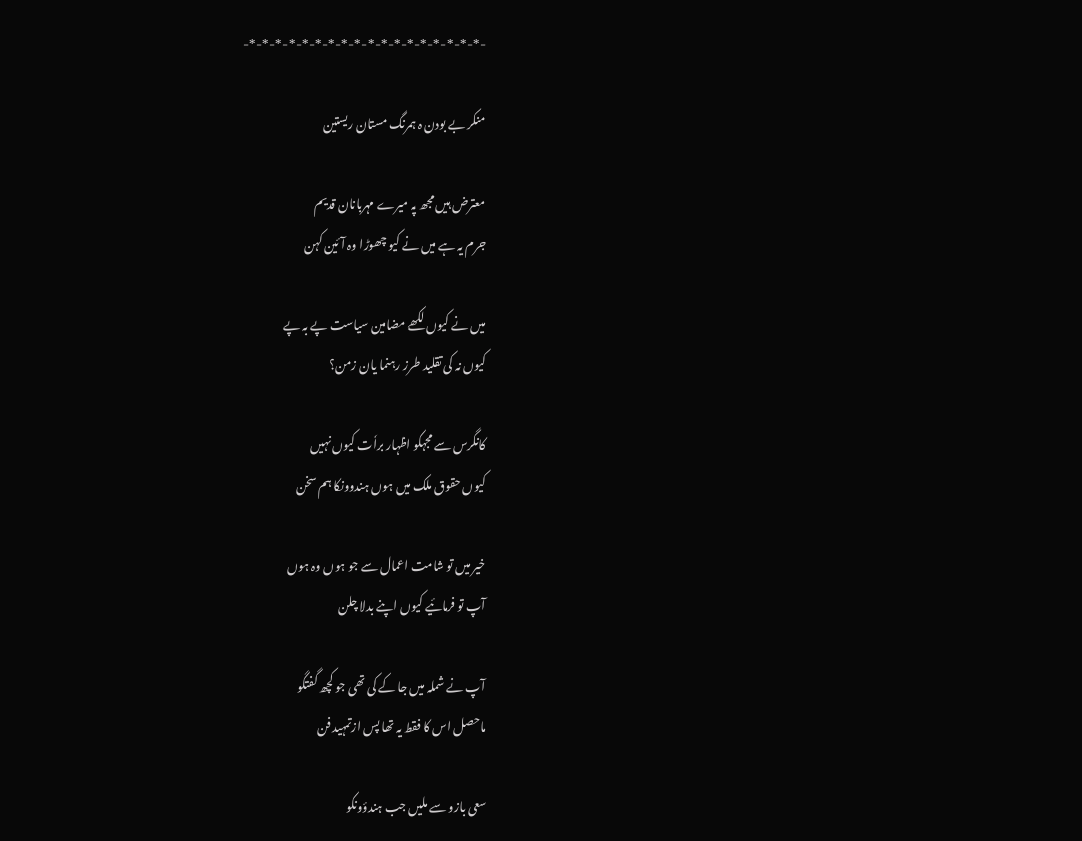-*-*-*-*-*-*-*-*-*-*-*-*-*-*-*-*-*-*-

منکر بے بودن ہ ہمرنگ مستان ریستین

معترض ہیں مجھ پہ میرے مہربانان قدیم
جرم یہ ہے میں نے کیو چھوڑا وہ آئین کہن

میں نے کیوں لکھے مضامین سیاست پے بہ پے
کیوں نہ کی تقلید طرز رہنما یان زمن؟

کانگرس سے مجہکو اظہار براٗت کیوں نہیں
کیوں حقوق ملک میں ہوں ہندوونکا ہم سخن

خیر میں تو شامت اعمال سے جو ہوں وہ ہوں
آپ تو فرمائیے کیوں اپنے بدلا چلن

آپ نے شملہ میں جا کے کی تھی جو کچھ گفتگو
ماحصل اس کا فقط یہ تھا پس ازتمہید فن

سعی بازو سے ملیں جب ہندؤونکو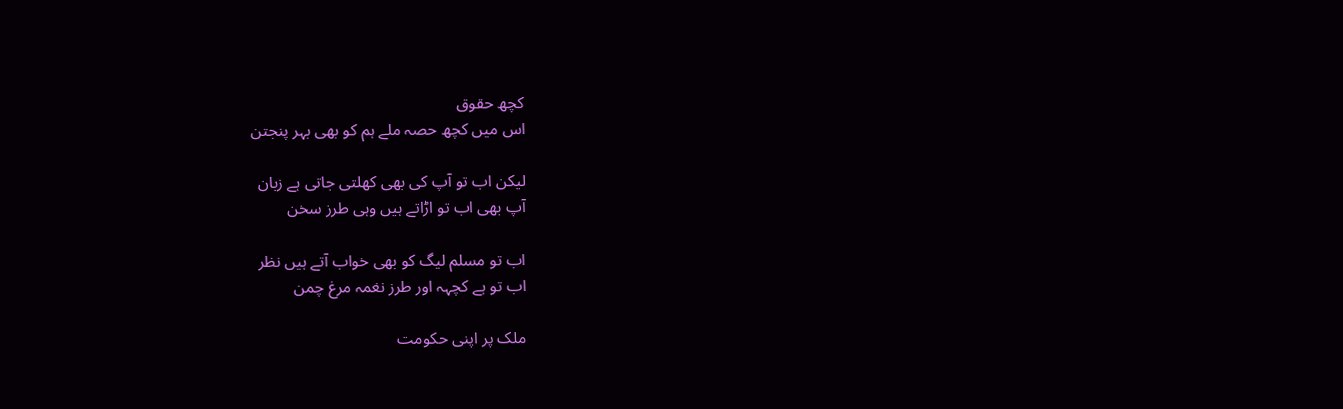کچھ حقوق
اس میں کچھ حصہ ملے ہم کو بھی بہر پنجتن

لیکن اب تو آپ کی بھی کھلتی جاتی ہے زبان
آپ بھی اب تو اڑاتے ہیں وہی طرز سخن

اب تو مسلم لیگ کو بھی خواب آتے ہیں نظر
اب تو ہے کچہہ اور طرز نغمہ مرغ چمن

ملک پر اپنی حکومت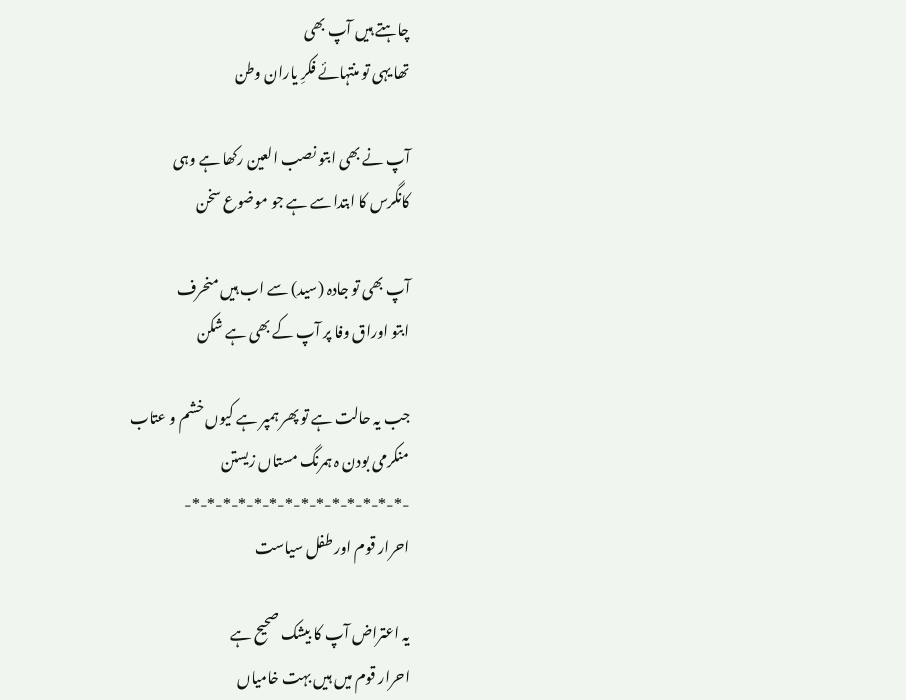چاہتے ہیں آپ بھی
تھا یہی تو منتہائے فکرِ یاران وطن

آپ نے بھی ابتو نصب العین رکھا ہے وہی
کانگرس کا ابتدا سے ہے جو موضوع سخن

آپ بھی تو جادہ (سید) سے اب ہیں منحرف
ابتو اوراق وفا پر آپ کے بھی ہے شکن

جب یہ حالت ہے تو پھر ہمپر ہے کیوں خشم و عتاب
منکرمی بودن ہ ہمرنگ مستاں زیستن
-*-*-*-*-*-*-*-*-*-*-*-*-*-*-
احرار قوم اور طفل سیاست

یہ اعتراض آپ کا بیشک صحیح ہے
احرار قوم میں ہیں بہت خامیاں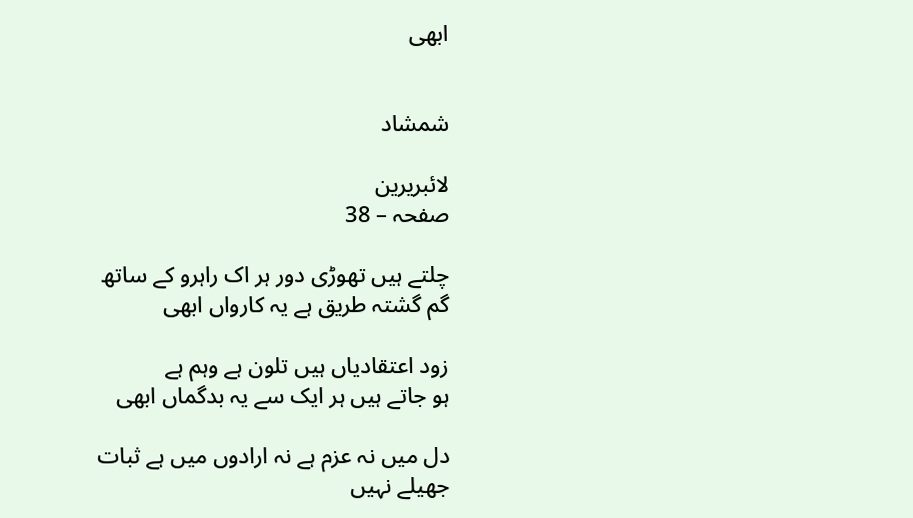ابھی


شمشاد

لائبریرین
صفحہ – 38

چلتے ہیں تھوڑی دور ہر اک راہرو کے ساتھ
گم گشتہ طریق ہے یہ کارواں ابھی

زود اعتقادیاں ہیں تلون ہے وہم ہے
ہو جاتے ہیں ہر ایک سے یہ بدگماں ابھی

دل میں نہ عزم ہے نہ ارادوں میں ہے ثبات
جھیلے نہیں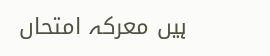ہیں معرکہ امتحاں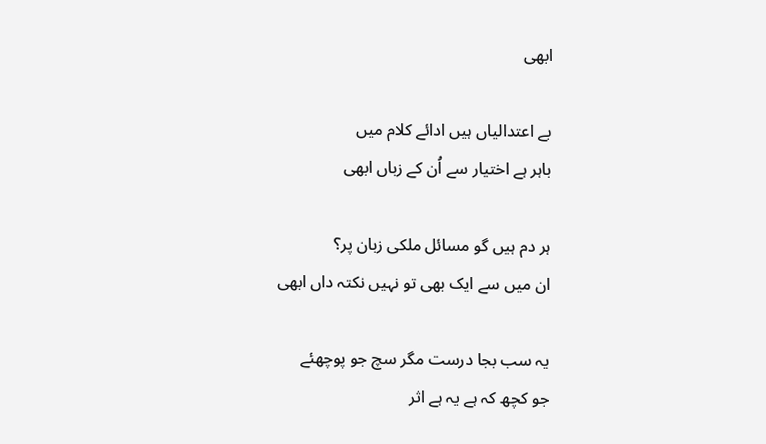ابھی

بے اعتدالیاں ہیں ادائے کلام میں
باہر ہے اختیار سے اُن کے زباں ابھی

ہر دم ہیں گو مسائل ملکی زبان پر؟
ان میں سے ایک بھی تو نہیں نکتہ داں ابھی

یہ سب بجا درست مگر سچ جو پوچھئے
جو کچھ کہ ہے یہ ہے اثر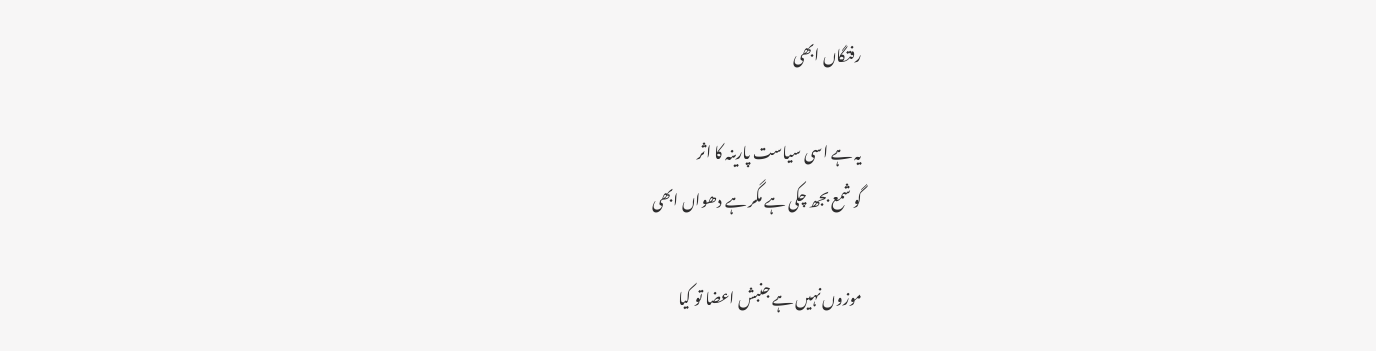رفتگاں ابھی

یہ ہے اسی سیاست پارینہ کا اثر
گو شمع بجھ چکی ہے مگر ہے دھواں ابھی

موزوں نہیں ہے جنبش اعضا تو کیا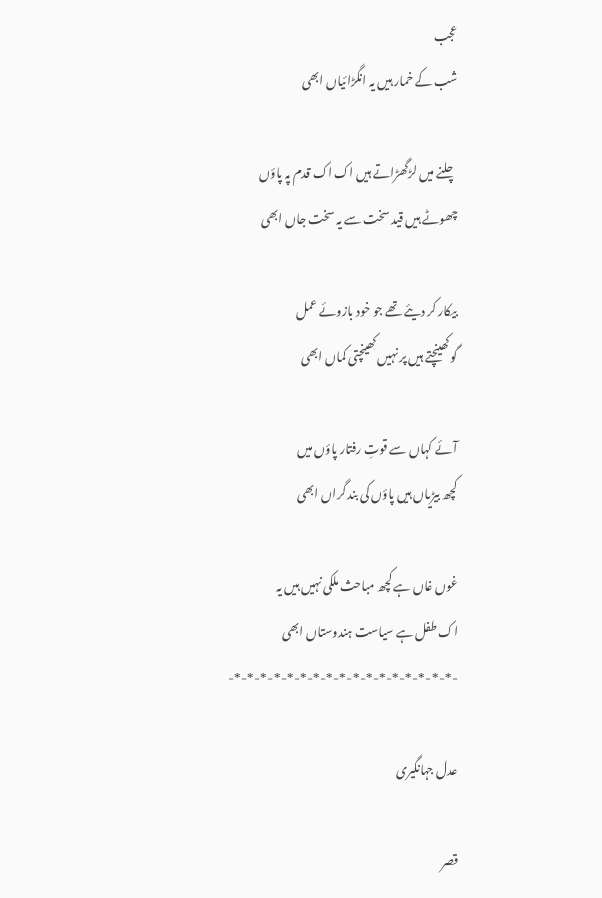عجب
شب کے خمار ہیں یہ انگڑائیاں ابھی

چلنے میں لڑگھڑاتے ہیں اک اک قدم پہ پاؤں
چھوٹے ہیں قید سخت سے یہ سخت جاں ابھی

بیکار کر دیئے تھے جو خود بازوئے عمل
گو کھینچتے ہیں پر نہیں کھینچتی کماں ابھی

آئے کہاں سے قوتِ رفتار پاؤں میں
کچھ بیڑیاں ہیں پاؤں کی بند گراں ابھی

غوں غاں ہے کچھ مباحث ملکی نہیں ہیں یہ
اک طفل ہے سیاست ہندوستاں ابھی
-*-*-*-*-*-*-*-*-*-*-*-*-*-*-*-*-*-

عدل جہانگیری

قصر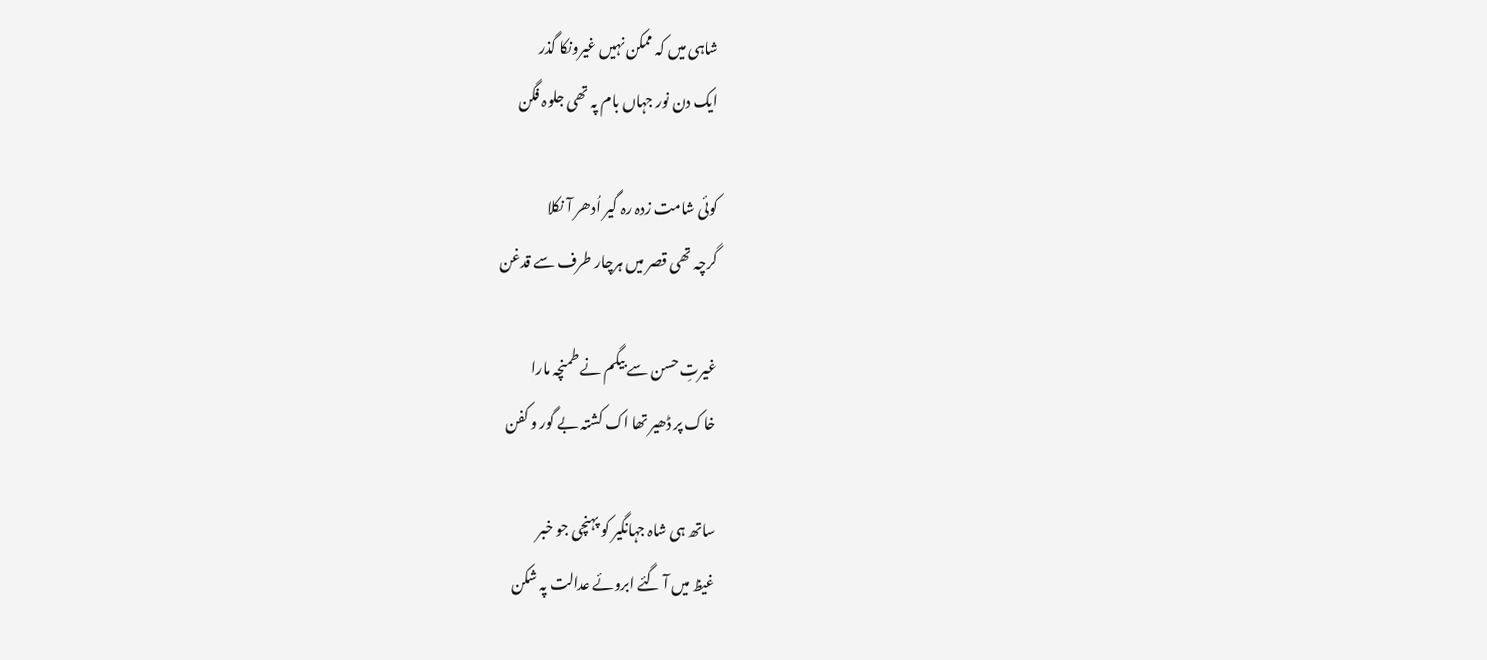شاہی میں کہ ممکن نہیں غیرونکا گذر
ایک دن نور جہاں بام پہ تھی جلوہ فگن

کوئی شامت زدہ رہ گیر اُدھر آ نکلا
گرچہ تھی قصر میں ہرچار طرف سے قدغن

غیرتِ حسن سے بیگم نے طمنچہ مارا
خاک پر ڈھیر تھا اک کشتہ بے گور و کفن

ساتھ ہی شاہ جہانگیر کو پہنچی جو خبر
غیظ میں آ گئے ابروئے عدالت پہ شکن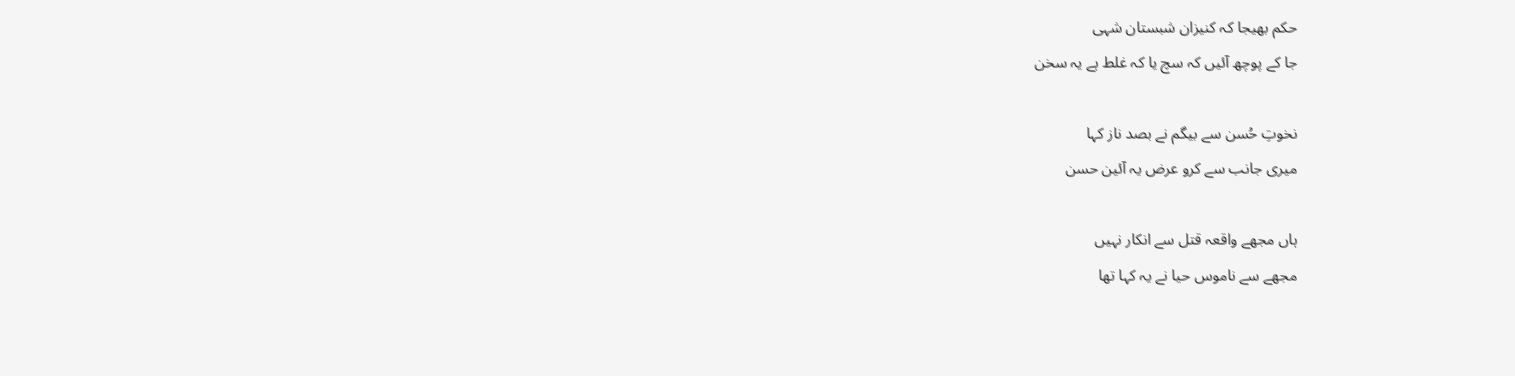حکم بھیجا کہ کنیزان شبستان شہی
جا کے پوچھ آئیں کہ سچ یا کہ غلط ہے یہ سخن

نخوتِ حُسن سے بیگم نے بصد ناز کہا
میری جانب سے کرو عرض یہ آئین حسن

ہاں مجھے واقعہ قتل سے انکار نہیں
مجھے سے ناموس حیا نے یہ کہا تھا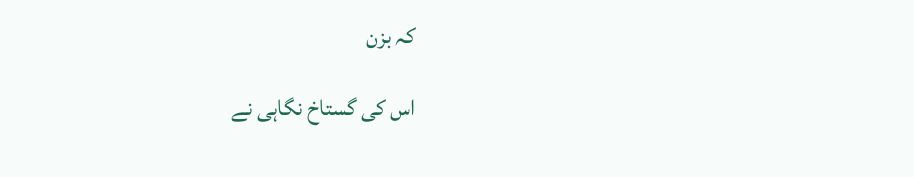کہ بزن

اس کی گستاخ نگاہی نے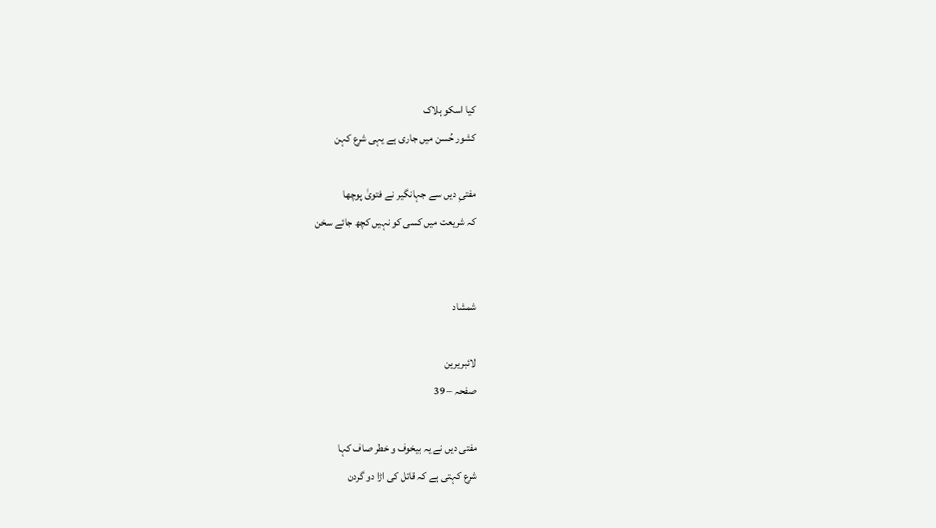کیا اسکو ہلاک
کشور حُسن میں جاری ہے یہی شرع کہن

مفتیِ دیں سے جہانگیر نے فتویٰ پوچھا
کہ شریعت میں کسی کو نہیں کچھ جائے سخن


شمشاد

لائبریرین
صفحہ – 39

مفتی دیں نے یہ بیخوف و خطر صاف کہا
شرع کہتی ہے کہ قاتل کی اڑا دو گردن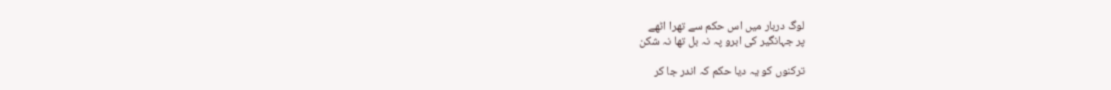لوگ دربار میں اس حکم سے تھرا اٹھے
پر جہانگیر کی ابرو پہ نہ بل تھا نہ شکن

ترکنوں کو یہ دیا حکم کہ اندر جا کر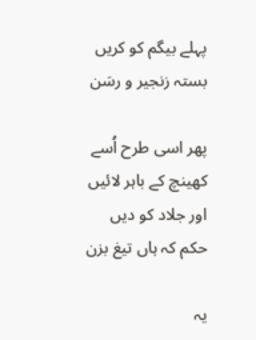پہلے بیگم کو کریں بستہ زنجیر و رسَن

پھر اسی طرح اُسے کھینچ کے باہر لائیں
اور جلاد کو دیں حکم کہ ہاں تیغ بزن

یہ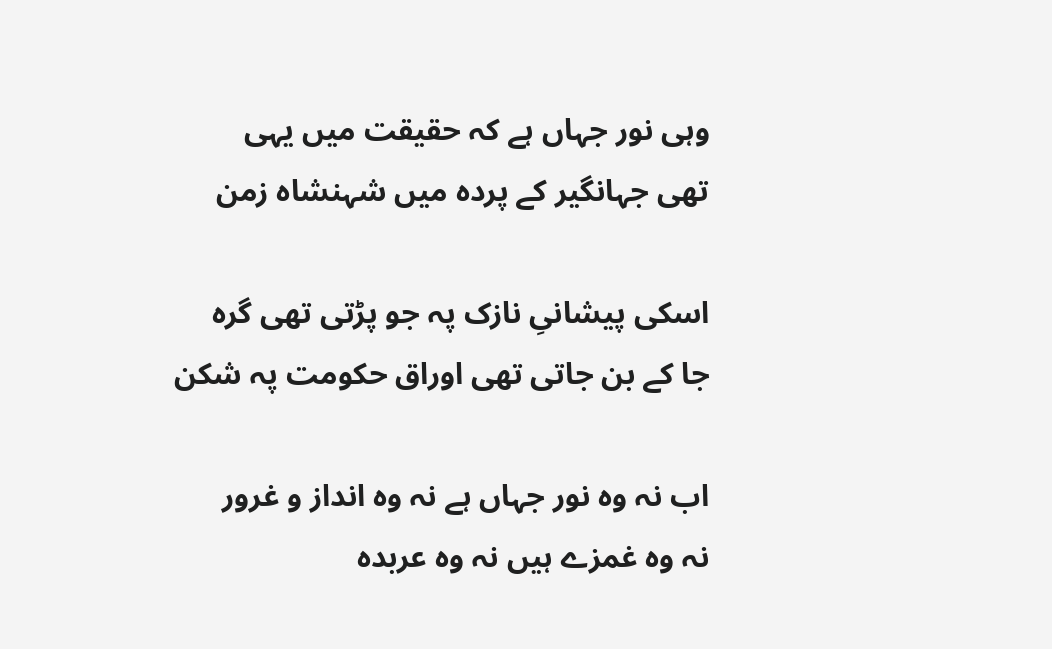وہی نور جہاں ہے کہ حقیقت میں یہی
تھی جہانگیر کے پردہ میں شہنشاہ زمن

اسکی پیشانیِ نازک پہ جو پڑتی تھی گرہ
جا کے بن جاتی تھی اوراق حکومت پہ شکن

اب نہ وہ نور جہاں ہے نہ وہ انداز و غرور
نہ وہ غمزے ہیں نہ وہ عربدہ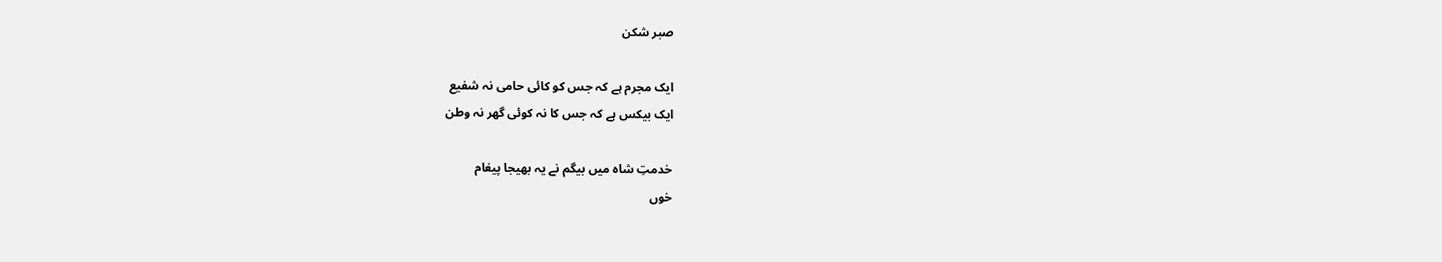صبر شکن

ایک مجرم ہے کہ جس کو کائی حامی نہ شفیع
ایک بیکس ہے کہ جس کا نہ کوئی گھر نہ وطن

خدمتِ شاہ میں بیگم نے یہ بھیجا پیغام
خوں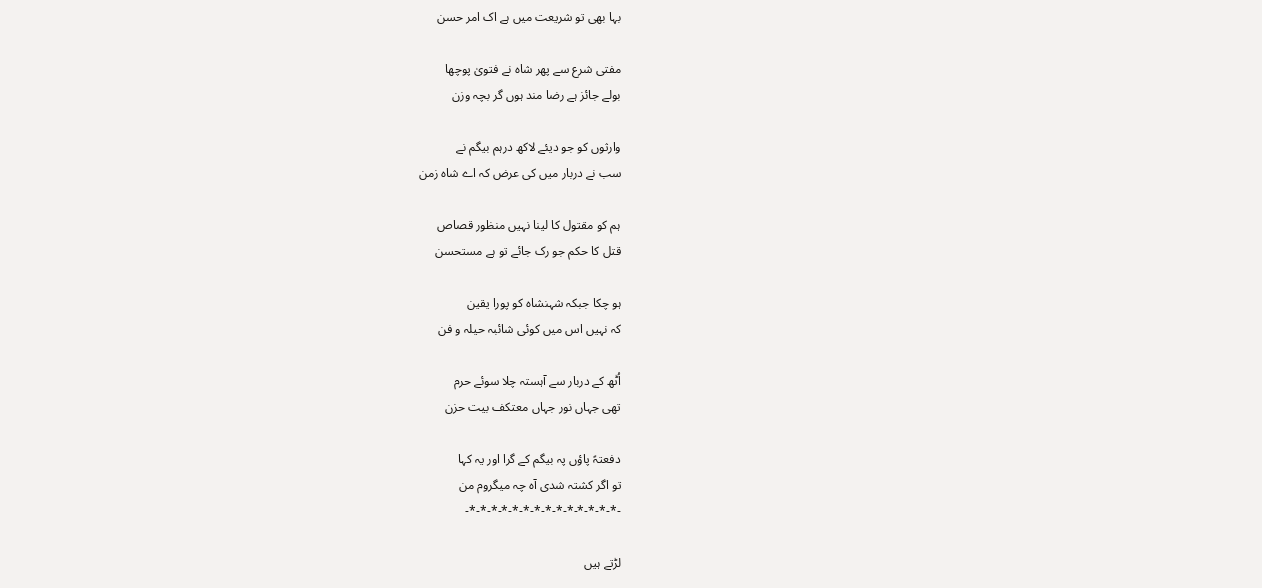بہا بھی تو شریعت میں ہے اک امر حسن

مفتی شرع سے پھر شاہ نے فتویٰ پوچھا
بولے جائز ہے رضا مند ہوں گر بچہ وزن

وارثوں کو جو دیئے لاکھ درہم بیگم نے
سب نے دربار میں کی عرض کہ اے شاہ زمن

ہم کو مقتول کا لینا نہیں منظور قصاص
قتل کا حکم جو رک جائے تو ہے مستحسن

ہو چکا جبکہ شہنشاہ کو پورا یقین
کہ نہیں اس میں کوئی شائبہ حیلہ و فن

اُٹھ کے دربار سے آہستہ چلا سوئے حرم
تھی جہاں نور جہاں معتکف بیت حزن

دفعتہً پاؤں پہ بیگم کے گرا اور یہ کہا
تو اگر کشتہ شدی آہ چہ میگروم من
-*-*-*-*-*-*-*-*-*-*-*-*-*-*-

لڑتے ہیں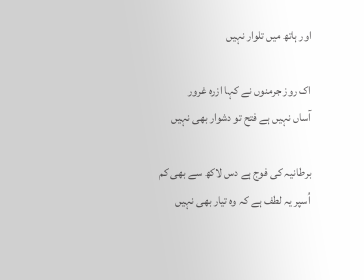اور ہاتھ میں تلوار نہیں

اک روز جرمنوں نے کہا ازرہ غرور
آساں نہیں ہے فتح تو دشوار بھی نہیں

برطانیہ کی فوج ہے دس لاکھ سے بھی کم
اُسپر یہ لطف ہے کہ وہ تیار بھی نہیں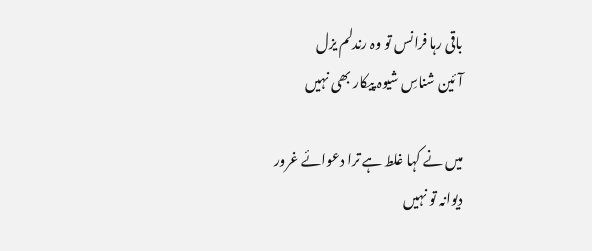باقی رہا فرانس تو وہ رندلم یزل
آئین شناسِ شیوہ پیکار بھی نہیں

میں نے کہا غلط ہے ترا دعوائے غرور
دیوانہ تو نہیں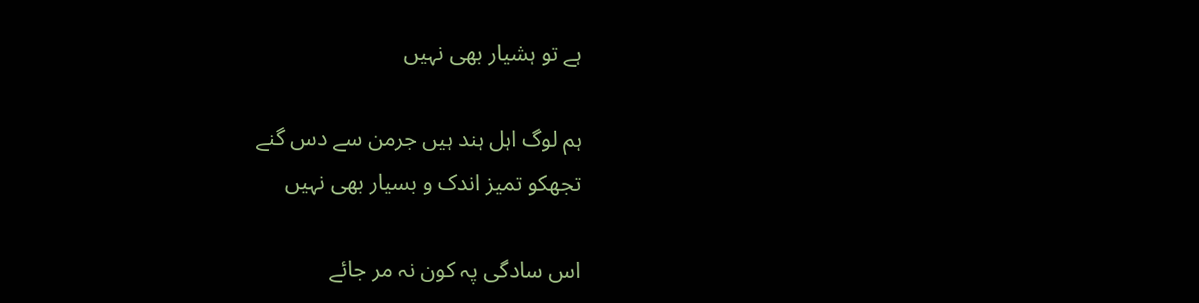ہے تو ہشیار بھی نہیں

ہم لوگ اہل ہند ہیں جرمن سے دس گنے
تجھکو تمیز اندک و بسیار بھی نہیں

اس سادگی پہ کون نہ مر جائے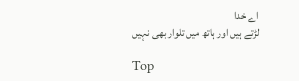اے خدا
لڑتے ہیں اور ہاتھ میں تلوار بھی نہیں

Top